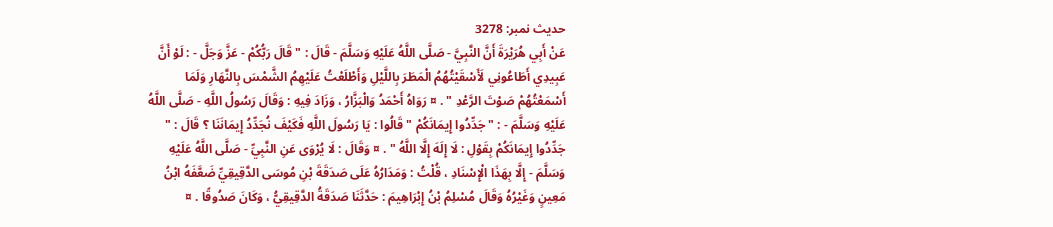حدیث نمبر: 3278
عَنْ أَبِي هُرَيْرَةَ أَنَّ النَّبِيَّ - صَلَّى اللَّهُ عَلَيْهِ وَسَلَّمَ - قَالَ : " قَالَ رَبُّكُمْ - عَزَّ وَجَلَّ - : لَوْ أَنَّ عَبِيدِي أَطَاعُونِي لَأَسْقَيْتُهُمُ الْمَطَرَ بِاللَّيْلِ وَأَطْلَعْتُ عَلَيْهِمُ الشَّمْسَ بِالنَّهَارِ وَلَمَا أَسْمَعْتُهُمْ صَوْتَ الرَّعْدِ " . ¤ رَوَاهُ أَحْمَدُ وَالْبَزَّارُ ، وَزَادَ فِيهِ : وَقَالَ رَسُولُ اللَّهِ - صَلَّى اللَّهُ عَلَيْهِ وَسَلَّمَ - : " جَدِّدُوا إِيمَانَكُمْ " قَالُوا : يَا رَسُولَ اللَّهِ فَكَيْفَ نُجَدِّدُ إِيمَانَنَا ؟ قَالَ : " جَدِّدُوا إِيمَانَكُمْ بِقَوْلِ : لَا إِلَهَ إِلَّا اللَّهُ " . ¤ وَقَالَ : لَا يُرْوَى عَنِ النَّبِيِّ - صَلَّى اللَّهُ عَلَيْهِ وَسَلَّمَ - إِلَّا بِهَذَا الْإِسْنَادِ ، قُلْتُ : وَمَدَارُهُ عَلَى صَدَقَةَ بْنِ مُوسَى الدَّقِيقِيِّ ضَعَّفَهُ ابْنُ مَعِينٍ وَغَيْرُهُ وَقَالَ مُسْلِمُ بْنُ إِبْرَاهِيمَ : حَدَّثَنَا صَدَقَةُ الدَّقِيقِيُّ ، وَكَانَ صَدُوقًا . ¤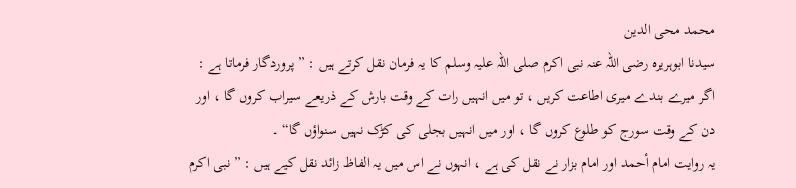محمد محی الدین
سیدنا ابوہریرہ رضی اللہ عنہ نبی اکرم صلی اللہ علیہ وسلم کا یہ فرمان نقل کرتے ہیں : ” پروردگار فرماتا ہے : اگر میرے بندے میری اطاعت کریں ، تو میں انہیں رات کے وقت بارش کے ذریعے سیراب کروں گا ، اور دن کے وقت سورج کو طلوع کروں گا ، اور میں انہیں بجلی کی کڑک نہیں سنواؤں گا“ ۔
یہ روایت امام أحمد اور امام بزار نے نقل کی ہے ، انہوں نے اس میں یہ الفاظ زائد نقل کیے ہیں : ” نبی اکرم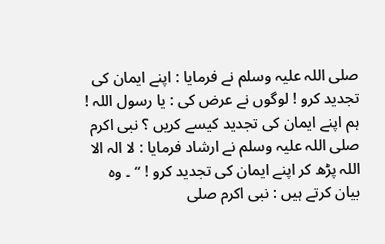صلی اللہ علیہ وسلم نے فرمایا : اپنے ایمان کی تجدید کرو ! لوگوں نے عرض کی : یا رسول اللہ ! ہم اپنے ایمان کی تجدید کیسے کریں ؟ نبی اکرم صلی اللہ علیہ وسلم نے ارشاد فرمایا : لا الہ الا اللہ پڑھ کر اپنے ایمان کی تجدید کرو ! “ ۔ وہ بیان کرتے ہیں : نبی اکرم صلی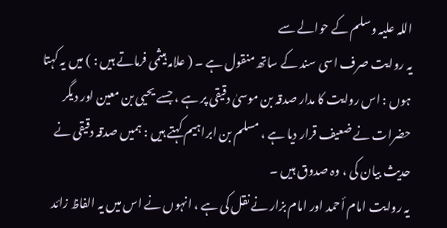اللہ علیہ وسلم کے حوالے سے
یہ روایت صرف اسی سند کے ساتھ منقول ہے ۔ ( علامہ ہیثمی فرماتے ہیں : ) میں یہ کہتا ہوں : اس روایت کا مدار صدقہ بن موسیٰ دقیقی پر ہے ، جسے یحیی بن معین اور دیگر حضرات نے ضعیف قرار دیا ہے ، مسلم بن ابراہیم کہتے ہیں : ہمیں صدقہ دقیقی نے حدیث بیان کی ، وہ صدوق ہیں ۔
یہ روایت امام أحمد اور امام بزار نے نقل کی ہے ، انہوں نے اس میں یہ الفاظ زائد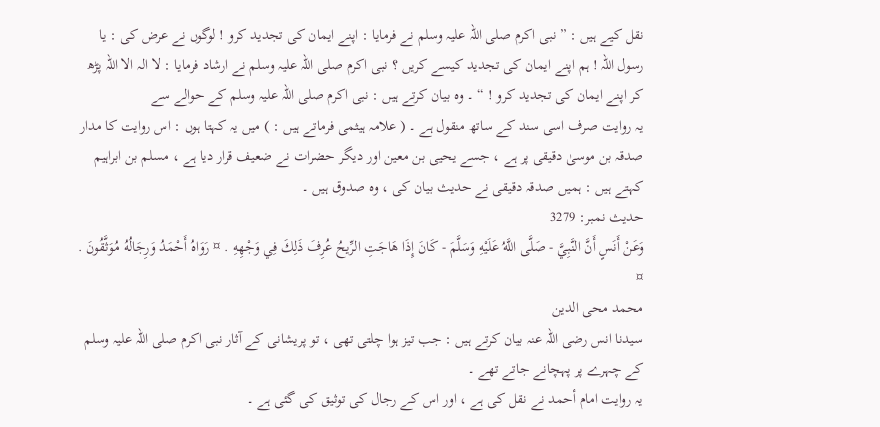نقل کیے ہیں : ” نبی اکرم صلی اللہ علیہ وسلم نے فرمایا : اپنے ایمان کی تجدید کرو ! لوگوں نے عرض کی : یا رسول اللہ ! ہم اپنے ایمان کی تجدید کیسے کریں ؟ نبی اکرم صلی اللہ علیہ وسلم نے ارشاد فرمایا : لا الہ الا اللہ پڑھ کر اپنے ایمان کی تجدید کرو ! “ ۔ وہ بیان کرتے ہیں : نبی اکرم صلی اللہ علیہ وسلم کے حوالے سے
یہ روایت صرف اسی سند کے ساتھ منقول ہے ۔ ( علامہ ہیثمی فرماتے ہیں : ) میں یہ کہتا ہوں : اس روایت کا مدار صدقہ بن موسیٰ دقیقی پر ہے ، جسے یحیی بن معین اور دیگر حضرات نے ضعیف قرار دیا ہے ، مسلم بن ابراہیم کہتے ہیں : ہمیں صدقہ دقیقی نے حدیث بیان کی ، وہ صدوق ہیں ۔
حدیث نمبر: 3279
وَعَنْ أَنَسٍ أَنَّ النَّبِيَّ - صَلَّى اللَّهُ عَلَيْهِ وَسَلَّمَ - كَانَ إِذَا هَاجَتِ الرِّيحُ عُرِفَ ذَلِكَ فِي وَجْهِهِ . ¤ رَوَاهُ أَحْمَدُ وَرِجَالُهُ مُوَثَّقُونَ . ¤
محمد محی الدین
سیدنا انس رضی اللہ عنہ بیان کرتے ہیں : جب تیز ہوا چلتی تھی ، تو پریشانی کے آثار نبی اکرم صلی اللہ علیہ وسلم کے چہرے پر پہچانے جاتے تھے ۔
یہ روایت امام أحمد نے نقل کی ہے ، اور اس کے رجال کی توثیق کی گئی ہے ۔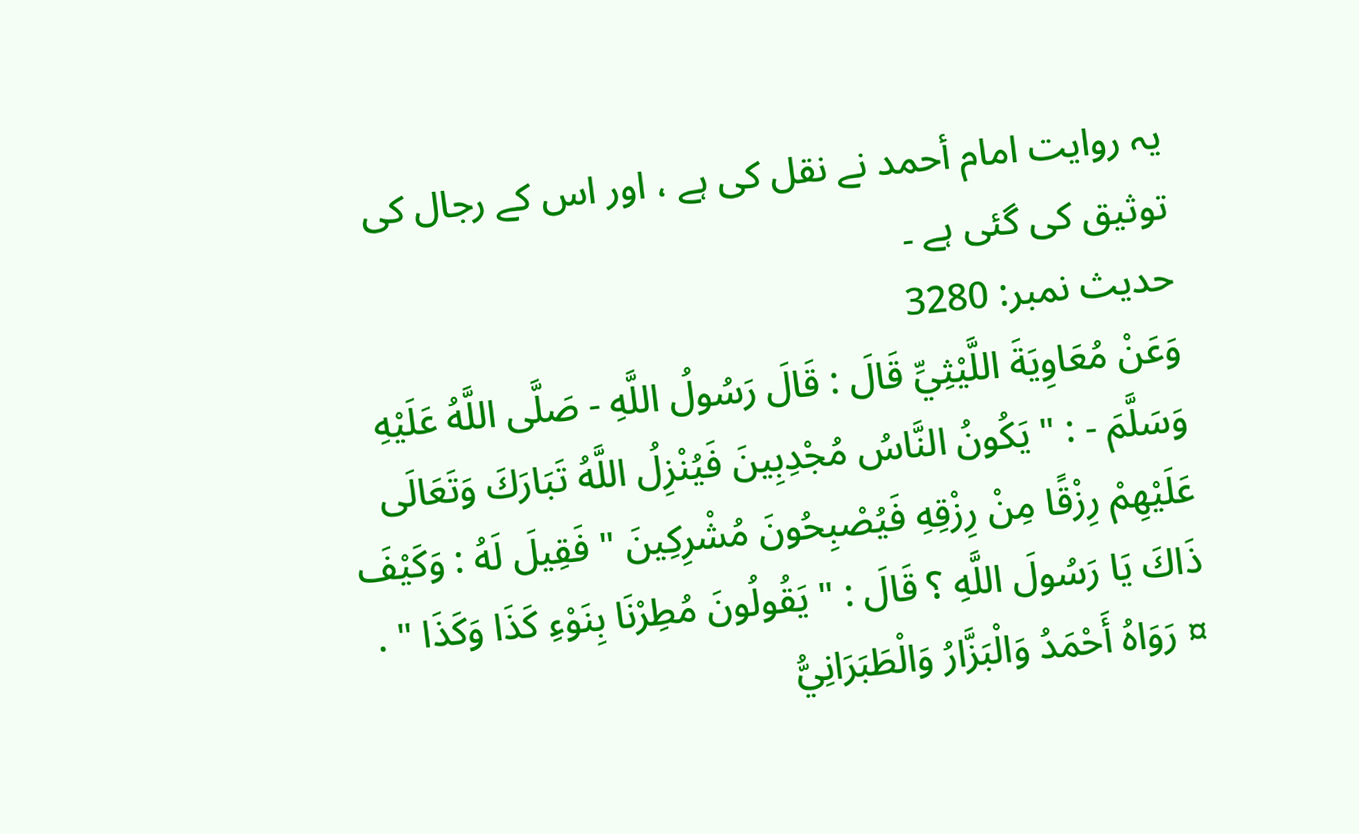یہ روایت امام أحمد نے نقل کی ہے ، اور اس کے رجال کی توثیق کی گئی ہے ۔
حدیث نمبر: 3280
وَعَنْ مُعَاوِيَةَ اللَّيْثِيِّ قَالَ : قَالَ رَسُولُ اللَّهِ - صَلَّى اللَّهُ عَلَيْهِ وَسَلَّمَ - : " يَكُونُ النَّاسُ مُجْدِبِينَ فَيُنْزِلُ اللَّهُ تَبَارَكَ وَتَعَالَى عَلَيْهِمْ رِزْقًا مِنْ رِزْقِهِ فَيُصْبِحُونَ مُشْرِكِينَ " فَقِيلَ لَهُ : وَكَيْفَ ذَاكَ يَا رَسُولَ اللَّهِ ؟ قَالَ : " يَقُولُونَ مُطِرْنَا بِنَوْءِ كَذَا وَكَذَا " . ¤ رَوَاهُ أَحْمَدُ وَالْبَزَّارُ وَالْطَبَرَانِيُّ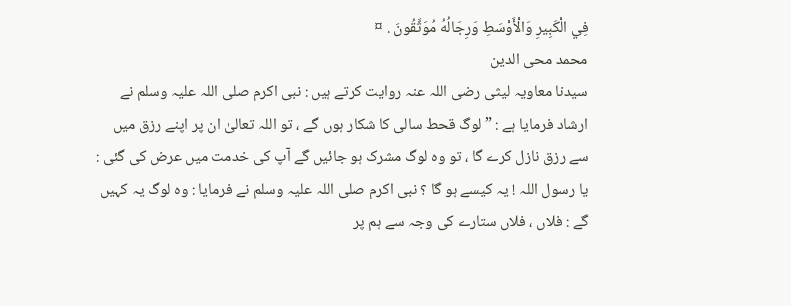فِي الْكَبِيرِ وَالْأَوْسَطِ وَرِجَالُهُ مُوَثَّقُونَ . ¤
محمد محی الدین
سیدنا معاویہ لیثی رضی اللہ عنہ روایت کرتے ہیں : نبی اکرم صلی اللہ علیہ وسلم نے ارشاد فرمایا ہے : ” لوگ قحط سالی کا شکار ہوں گے ، تو اللہ تعالیٰ ان پر اپنے رزق میں سے رزق نازل کرے گا ، تو وہ لوگ مشرک ہو جائیں گے آپ کی خدمت میں عرض کی گئی : یا رسول اللہ ! یہ کیسے ہو گا ؟ نبی اکرم صلی اللہ علیہ وسلم نے فرمایا : وہ لوگ یہ کہیں گے : فلاں ، فلاں ستارے کی وجہ سے ہم پر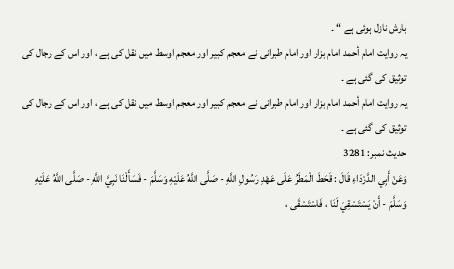بارش نازل ہوئی ہے “ ۔
یہ روایت امام أحمد امام بزار اور امام طبرانی نے معجم کبیر اور معجم اوسط میں نقل کی ہے ، اور اس کے رجال کی توثیق کی گئی ہے ۔
یہ روایت امام أحمد امام بزار اور امام طبرانی نے معجم کبیر اور معجم اوسط میں نقل کی ہے ، اور اس کے رجال کی توثیق کی گئی ہے ۔
حدیث نمبر: 3281
وَعَنْ أَبِي الدَّرْدَاءِ قَالَ : قَحَطَ الْمَطَرُ عَلَى عَهْدِ رَسُولِ اللَّهِ - صَلَّى اللَّهُ عَلَيْهِ وَسَلَّمَ - فَسَأَلْنَا نَبِيَّ اللَّهِ - صَلَّى اللَّهُ عَلَيْهِ وَسَلَّمَ - أَنْ يَسْتَسْقِيَ لَنَا ، فَاسْتَسْقَى ،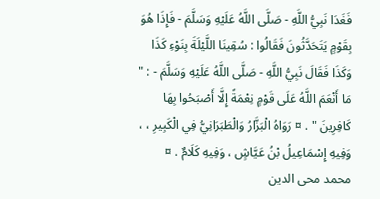فَغَدَا نَبِيُّ اللَّهِ - صَلَّى اللَّهُ عَلَيْهِ وَسَلَّمَ - فَإِذَا هُوَ بِقَوْمٍ يَتَحَدَّثُونَ فَقَالُوا : سُقِينَا اللَّيْلَةَ بِنَوْءِ كَذَا وَكَذَا فَقَالَ نَبِيُّ اللَّهِ - صَلَّى اللَّهُ عَلَيْهِ وَسَلَّمَ - : " مَا أَنْعَمَ اللَّهُ عَلَى قَوْمٍ نِعْمَةً إِلَّا أَصْبَحُوا بِهَا كَافِرِينَ " . ¤ رَوَاهُ الْبَزَّارُ وَالْطَبَرَانِيُّ فِي الْكَبِيرِ ، ، وَفِيهِ إِسْمَاعِيلُ بْنُ عَيَّاشٍ ، وَفِيهِ كَلَامٌ . ¤
محمد محی الدین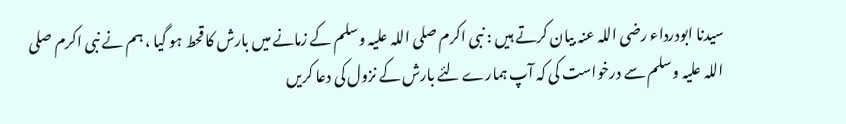سیدنا ابودرداء رضی اللہ عنہ بیان کرتے ہیں : نبی اکرم صلی اللہ علیہ وسلم کے زمانے میں بارش کا قحط ہو گیا ، ہم نے نبی اکرم صلی اللہ علیہ وسلم سے درخواست کی کہ آپ ہمارے لئے بارش کے نزول کی دعا کریں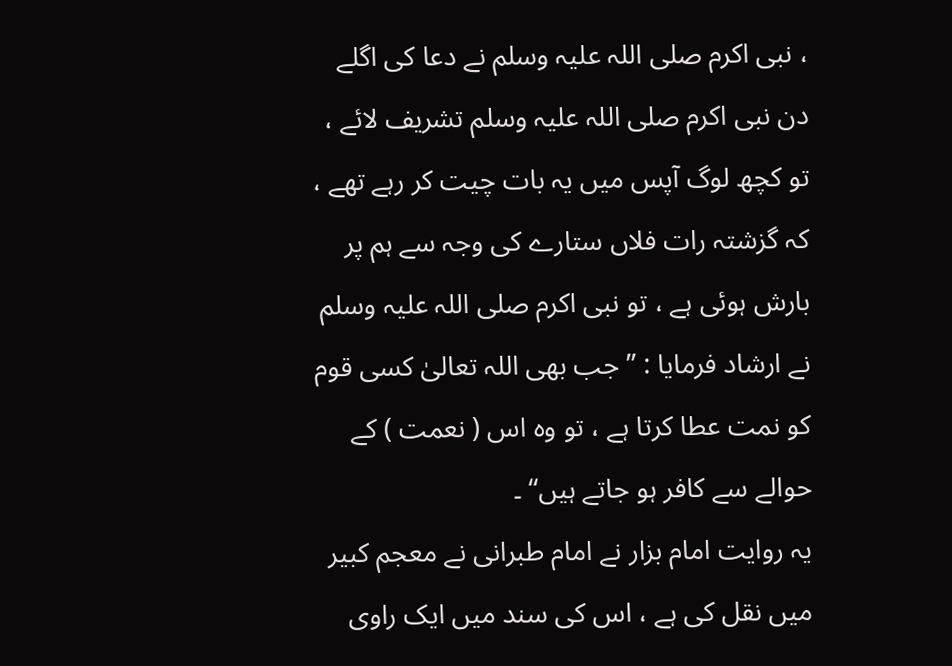، نبی اکرم صلی اللہ علیہ وسلم نے دعا کی اگلے دن نبی اکرم صلی اللہ علیہ وسلم تشریف لائے ، تو کچھ لوگ آپس میں یہ بات چیت کر رہے تھے ، کہ گزشتہ رات فلاں ستارے کی وجہ سے ہم پر بارش ہوئی ہے ، تو نبی اکرم صلی اللہ علیہ وسلم نے ارشاد فرمایا : ” جب بھی اللہ تعالیٰ کسی قوم کو نمت عطا کرتا ہے ، تو وہ اس ( نعمت ) کے حوالے سے کافر ہو جاتے ہیں“ ۔
یہ روایت امام بزار نے امام طبرانی نے معجم کبیر میں نقل کی ہے ، اس کی سند میں ایک راوی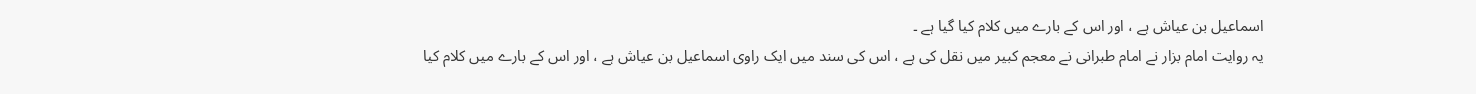اسماعیل بن عیاش ہے ، اور اس کے بارے میں کلام کیا گیا ہے ۔
یہ روایت امام بزار نے امام طبرانی نے معجم کبیر میں نقل کی ہے ، اس کی سند میں ایک راوی اسماعیل بن عیاش ہے ، اور اس کے بارے میں کلام کیا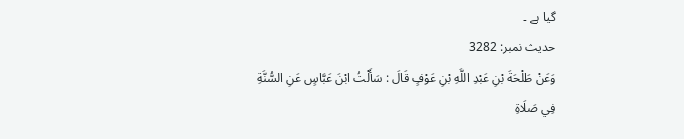گیا ہے ۔
حدیث نمبر: 3282
وَعَنْ طَلْحَةَ بْنِ عَبْدِ اللَّهِ بْنِ عَوْفٍ قَالَ : سَأَلْتُ ابْنَ عَبَّاسٍ عَنِ السُّنَّةِ فِي صَلَاةِ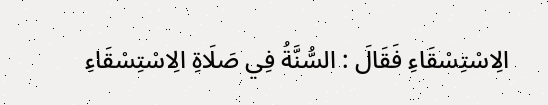الِاسْتِسْقَاءِ فَقَالَ : السُّنَّةُ فِي صَلَاةِ الِاسْتِسْقَاءِ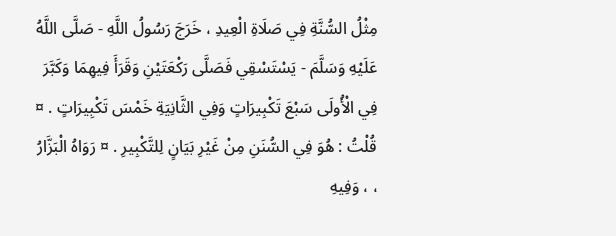مِثْلُ السُّنَّةِ فِي صَلَاةِ الْعِيدِ ، خَرَجَ رَسُولُ اللَّهِ - صَلَّى اللَّهُ عَلَيْهِ وَسَلَّمَ - يَسْتَسْقِي فَصَلَّى رَكْعَتَيْنِ وَقَرَأَ فِيهِمَا وَكَبَّرَ فِي الْأُولَى سَبْعَ تَكْبِيرَاتٍ وَفِي الثَّانِيَةِ خَمْسَ تَكْبِيرَاتٍ . ¤ قُلْتُ : هُوَ فِي السُّنَنِ مِنْ غَيْرِ بَيَانٍ لِلتَّكْبِيرِ . ¤ رَوَاهُ الْبَزَّارُ ، ، وَفِيهِ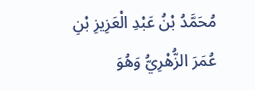مُحَمَّدُ بْنُ عَبْدِ الْعَزِيزِ بْنِ عُمَرَ الزُّهْرِيُّ وَهُوَ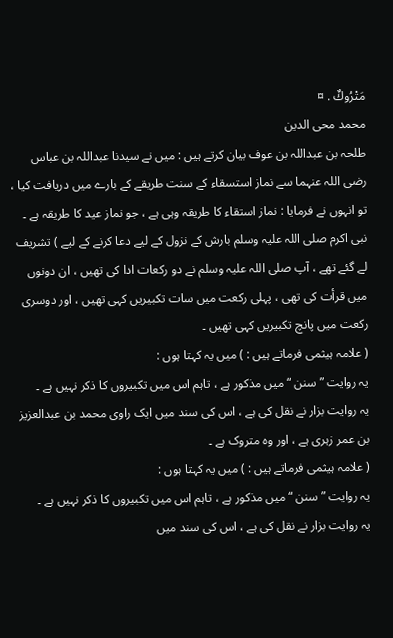مَتْرُوكٌ . ¤
محمد محی الدین
طلحہ بن عبداللہ بن عوف بیان کرتے ہیں : میں نے سیدنا عبداللہ بن عباس رضی اللہ عنہما سے نماز استسقاء کے سنت طریقے کے بارے میں دریافت کیا ، تو انہوں نے فرمایا : نماز استقاء کا طریقہ وہی ہے ، جو نماز عید کا طریقہ ہے ۔ نبی اکرم صلی اللہ علیہ وسلم بارش کے نزول کے لیے دعا کرنے کے لیے ) تشریف لے گئے تھے ، آپ صلی اللہ علیہ وسلم نے دو رکعات ادا کی تھیں ، ان دونوں میں قرأت کی تھی ، پہلی رکعت میں سات تکبیریں کہی تھیں ، اور دوسری رکعت میں پانچ تکبیریں کہی تھیں ۔
( علامہ ہیثمی فرماتے ہیں : ) میں یہ کہتا ہوں :
یہ روایت ” سنن “ میں مذکور ہے ، تاہم اس میں تکبیروں کا ذکر نہیں ہے ۔
یہ روایت بزار نے نقل کی ہے ، اس کی سند میں ایک راوی محمد بن عبدالعزیز بن عمر زہری ہے ، اور وہ متروک ہے ۔
( علامہ ہیثمی فرماتے ہیں : ) میں یہ کہتا ہوں :
یہ روایت ” سنن “ میں مذکور ہے ، تاہم اس میں تکبیروں کا ذکر نہیں ہے ۔
یہ روایت بزار نے نقل کی ہے ، اس کی سند میں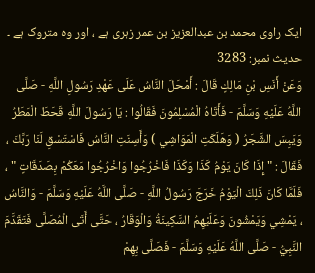ایک راوی محمد بن عبدالعزیز بن عمر زہری ہے ، اور وہ متروک ہے ۔
حدیث نمبر: 3283
وَعَنْ أَنَسِ بْنِ مَالِكٍ قَالَ : أَمْحَلَ النَّاسُ عَلَى عَهْدِ رَسُولِ اللَّهِ - صَلَّى اللَّهُ عَلَيْهِ وَسَلَّمَ - فَأَتَاهُ الْمُسْلِمُونَ فَقَالُوا : يَا رَسُولَ اللَّهِ قَحَطَ الْمَطَرُ وَيَبِسَ الشَّجَرُ ( وَهَلَكَتِ الْمَوَاشِي ) وَأَسِنَتِ النَّاسُ فَاسْتَسْقِ لَنَا رَبَّكَ ، فَقَالَ : " إِذَا كَانَ يَوْمُ كَذَا وَكَذَا فَاخْرُجُوا وَاخْرُجُوا مَعَكُمْ بِصَدَقَاتٍ " ، فَلَمَّا كَانَ ذَلِكَ الْيَوْمُ خَرَجَ رَسُولُ اللَّهِ - صَلَّى اللَّهُ عَلَيْهِ وَسَلَّمَ - وَالنَّاسُ ، يَمْشِي وَيَمْشُونَ وَعَلَيْهِمُ السَّكِينَةُ وَالْوَقَارُ ، حَتَّى أَتَى الْمُصَلَّى فَتَقَدَّمَ النَّبِيُّ - صَلَّى اللَّهُ عَلَيْهِ وَسَلَّمَ - فَصَلَّى بِهِمْ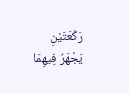رَكْعَتَيْنِ يَجْهَرُ فِيهِمَا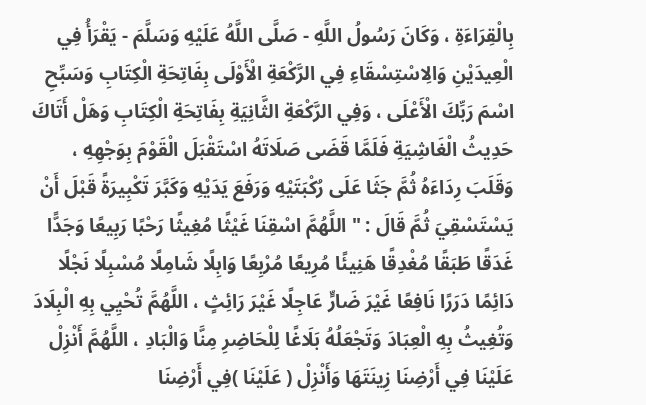بِالْقِرَاءَةِ ، وَكَانَ رَسُولُ اللَّهِ - صَلَّى اللَّهُ عَلَيْهِ وَسَلَّمَ - يَقْرَأُ فِي الْعِيدَيْنِ وَالِاسْتِسْقَاءِ فِي الرَّكْعَةِ الْأَوْلَى بِفَاتِحَةِ الْكِتَابِ وَسَبِّحِ اسْمَ رَبِّكَ الْأَعْلَى ، وَفِي الرَّكْعَةِ الثَّانِيَةِ بِفَاتِحَةِ الْكِتَابِ وَهَلْ أَتَاكَ حَدِيثُ الْغَاشِيَةِ فَلَمَّا قَضَى صَلَاتَهُ اسْتَقْبَلَ الْقَوْمَ بِوَجْهِهِ ، وَقَلَبَ رِدَاءَهُ ثُمَّ جَثَا عَلَى رُكْبَتَيْهِ وَرَفَعَ يَدَيْهِ وَكَبَّرَ تَكْبِيرَةً قَبْلَ أَنْ يَسْتَسْقِيَ ثُمَّ قَالَ : " اللَّهُمَّ اسْقِنَا غَيْثًا مُغِيثًا رَحْبًا رَبِيعًا وَجَدًّا غَدَقًا طَبَقًا مُغْدِقًا هَنِيئًا مُرِيعًا مُرْبِعًا وَابِلًا شَامِلًا مُسْبِلًا نَجْلًا دَائِمًا دَرَرًا نَافِعًا غَيْرَ ضَارٍّ عَاجِلًا غَيْرَ رَائِثٍ ، اللَّهُمَّ تُحْيِي بِهِ الْبِلَادَ وَتُغِيثُ بِهِ الْعِبَادَ وَتَجْعَلُهُ بَلَاغًا لِلْحَاضِرِ مِنَّا وَالْبَادِ ، اللَّهُمَّ أَنْزِلْ عَلَيْنَا فِي أَرْضِنَا زِينَتَهَا وَأَنْزِلْ ( عَلَيْنَا )فِي أَرْضِنَا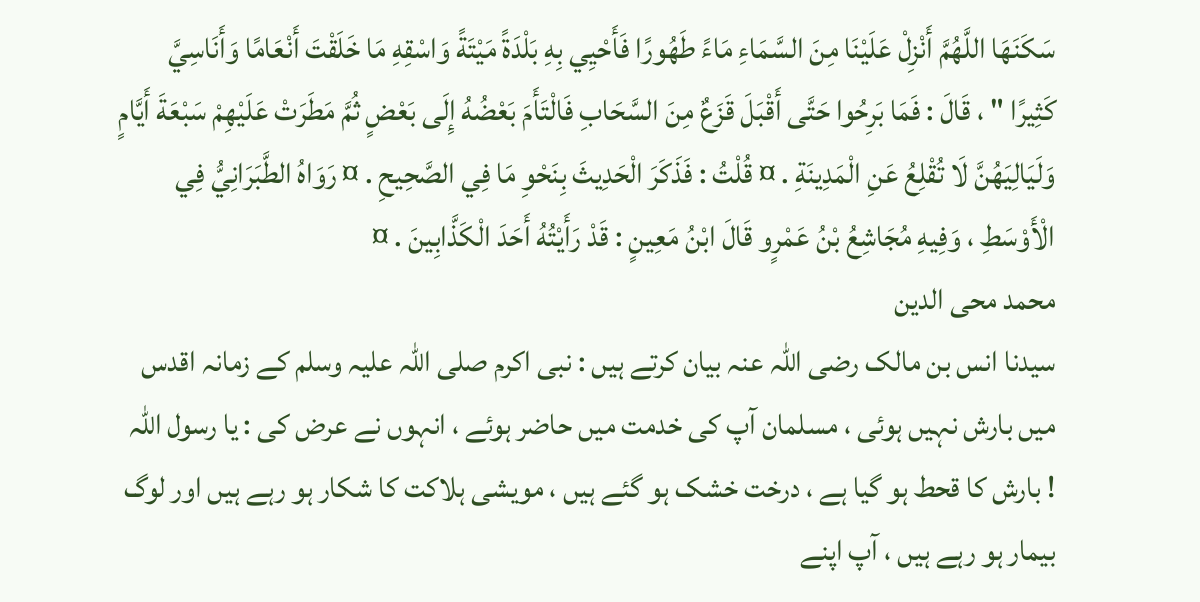سَكَنَهَا اللَّهُمَّ أَنْزِلْ عَلَيْنَا مِنَ السَّمَاءِ مَاءً طَهُورًا فَأَحْيِي بِهِ بَلْدَةً مَيْتَةً وَاسْقِهِ مَا خَلَقْتَ أَنْعَامًا وَأَنَاسِيَّ كَثِيرًا " ، قَالَ : فَمَا بَرِحُوا حَتَّى أَقْبَلَ قَزَعٌ مِنَ السَّحَابِ فَالْتَأَمَ بَعْضُهُ إِلَى بَعْضٍ ثُمَّ مَطَرَتْ عَلَيْهِمْ سَبْعَةَ أَيَّامٍ وَلَيَالِيَهُنَّ لَا تُقْلِعُ عَنِ الْمَدِينَةِ . ¤ قُلْتُ : فَذَكَرَ الْحَدِيثَ بِنَحْوِ مَا فِي الصَّحِيحِ . ¤ رَوَاهُ الطَّبَرَانِيُّ فِي الْأَوْسَطِ ، وَفِيهِ مُجَاشِعُ بْنُ عَمْرٍو قَالَ ابْنُ مَعِينٍ : قَدْ رَأَيْتُهُ أَحَدَ الْكَذَّابِينَ . ¤
محمد محی الدین
سیدنا انس بن مالک رضی اللہ عنہ بیان کرتے ہیں : نبی اکرم صلی اللہ علیہ وسلم کے زمانہ اقدس میں بارش نہیں ہوئی ، مسلمان آپ کی خدمت میں حاضر ہوئے ، انہوں نے عرض کی : یا رسول اللہ ! بارش کا قحط ہو گیا ہے ، درخت خشک ہو گئے ہیں ، مویشی ہلاکت کا شکار ہو رہے ہیں اور لوگ بیمار ہو رہے ہیں ، آپ اپنے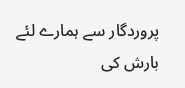پروردگار سے ہمارے لئے بارش کی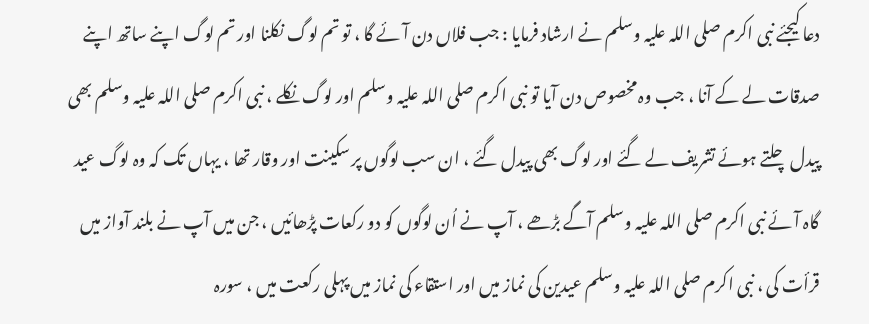دعا کیجئے نبی اکرم صلی اللہ علیہ وسلم نے ارشاد فرمایا : جب فلاں دن آئے گا ، تو تم لوگ نکلنا اور تم لوگ اپنے ساتھ اپنے صدقات لے کے آنا ، جب وہ مخصوص دن آیا تو نبی اکرم صلی اللہ علیہ وسلم اور لوگ نکلے ، نبی اکرم صلی اللہ علیہ وسلم بھی پیدل چلتے ہوئے تشریف لے گئے اور لوگ بھی پیدل گئے ، ان سب لوگوں پر سکینت اور وقار تھا ، یہاں تک کہ وہ لوگ عید گاہ آئے نبی اکرم صلی اللہ علیہ وسلم آگے بڑھے ، آپ نے اُن لوگوں کو دو رکعات پڑھائیں ، جن میں آپ نے بلند آواز میں قرأت کی ، نبی اکرم صلی اللہ علیہ وسلم عیدین کی نماز میں اور استقاء کی نماز میں پہلی رکعت میں ، سورہ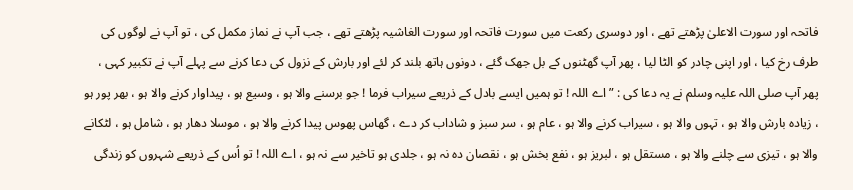فاتحہ اور سورت الاعلیٰ پڑھتے تھے ، اور دوسری رکعت میں سورت فاتحہ اور سورت الغاشیہ پڑھتے تھے ، جب آپ نے نماز مکمل کی ، تو آپ نے لوگوں کی طرف رخ کیا ، اور اپنی چادر کو الٹا لیا ، پھر آپ گھٹنوں کے بل جھک گئے ، دونوں ہاتھ بلند کر لئے اور بارش کے نزول کی دعا کرنے سے پہلے آپ نے تکبیر کہی ، پھر آپ صلی اللہ علیہ وسلم نے یہ دعا کی : ” اے اللہ ! تو ہمیں ایسے بادل کے ذریعے سیراب فرما ! جو برسنے والا ہو ، وسیع ہو ، پیداوار کرنے والا ہو ، بھر پور ہو ، زیادہ بارش والا ہو ، تہوں والا ہو ، سیراب کرنے والا ہو ، عام ہو ، سر سبز و شاداب کر دے ، گھاس پھوس پیدا کرنے والا ہو ، موسلا دھار ہو ، شامل ہو ، لٹکانے والا ہو ، تیزی سے چلنے والا ہو ، مستقل ہو ، لبریز ہو ، نفع بخش ہو ، نقصان دہ نہ ہو ، جلدی ہو تاخیر سے نہ ہو ، اے اللہ ! تو اُس کے ذریعے شہروں کو زندگی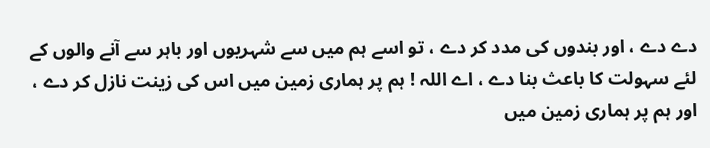دے دے ، اور بندوں کی مدد کر دے ، تو اسے ہم میں سے شہریوں اور باہر سے آنے والوں کے لئے سہولت کا باعث بنا دے ، اے اللہ ! ہم پر ہماری زمین میں اس کی زینت نازل کر دے ، اور ہم پر ہماری زمین میں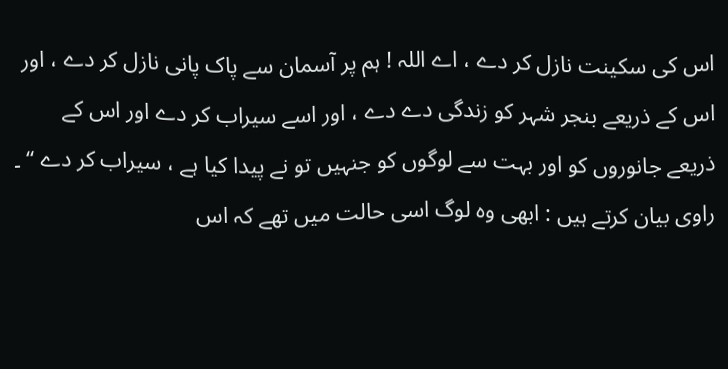اس کی سکینت نازل کر دے ، اے اللہ ! ہم پر آسمان سے پاک پانی نازل کر دے ، اور اس کے ذریعے بنجر شہر کو زندگی دے دے ، اور اسے سیراب کر دے اور اس کے ذریعے جانوروں کو اور بہت سے لوگوں کو جنہیں تو نے پیدا کیا ہے ، سیراب کر دے “ ۔ راوی بیان کرتے ہیں : ابھی وہ لوگ اسی حالت میں تھے کہ اس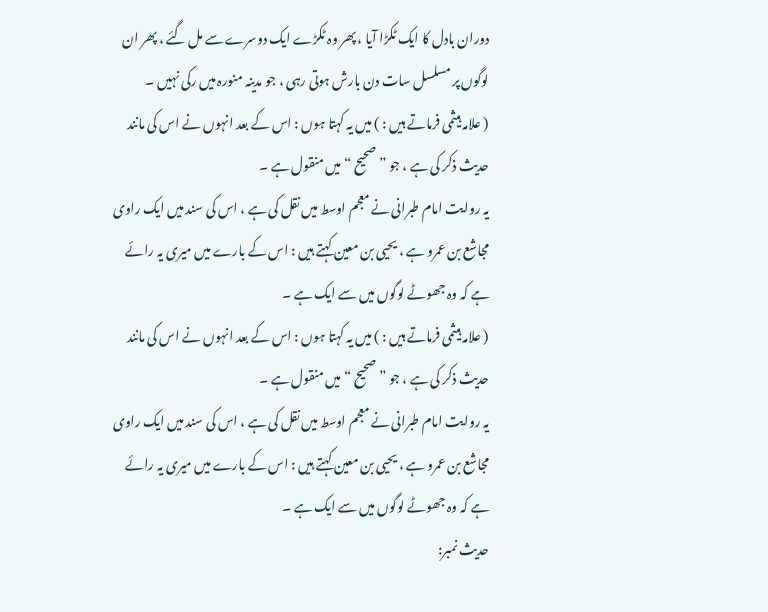دوران بادل کا ایک ٹکڑا آیا ، پھر وہ ٹکڑے ایک دوسرے سے مل گئے ، پھر ان لوگوں پر مسلسل سات دن بارش ہوتی رہی ، جو مدینہ منورہ میں رکی نہیں ۔
( علامہ ہیثمی فرماتے ہیں : ) میں یہ کہتا ہوں : اس کے بعد انہوں نے اس کی مانند حدیث ذکر کی ہے ، جو ” صحیح “ میں منقول ہے ۔
یہ روایت امام طبرانی نے معجم اوسط میں نقل کی ہے ، اس کی سند میں ایک راوی مجاشع بن عمرو ہے ، یحیی بن معین کہتے ہیں : اس کے بارے میں میری یہ رائے ہے کہ وہ جھوٹے لوگوں میں سے ایک ہے ۔
( علامہ ہیثمی فرماتے ہیں : ) میں یہ کہتا ہوں : اس کے بعد انہوں نے اس کی مانند حدیث ذکر کی ہے ، جو ” صحیح “ میں منقول ہے ۔
یہ روایت امام طبرانی نے معجم اوسط میں نقل کی ہے ، اس کی سند میں ایک راوی مجاشع بن عمرو ہے ، یحیی بن معین کہتے ہیں : اس کے بارے میں میری یہ رائے ہے کہ وہ جھوٹے لوگوں میں سے ایک ہے ۔
حدیث نمبر: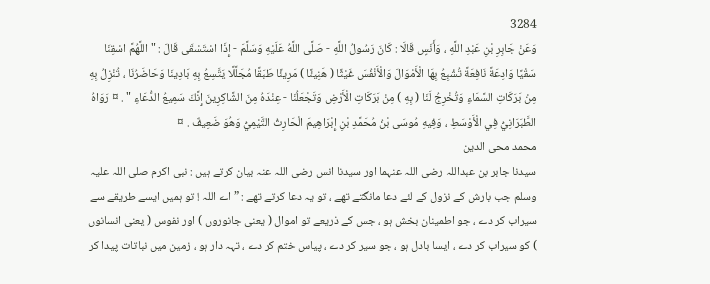3284
وَعَنْ جَابِرِ بْنِ عَبْدِ اللَّهِ ، وَأَنَسٍ قَالَا : كَانَ رَسُولُ اللَّهِ - صَلَّى اللَّهُ عَلَيْهِ وَسَلَّمَ - إِذَا اسْتَسْقَى قَالَ : " اللَّهُمَّ اسْقِنَا سَقْيًا وَادِعَةً نَافِعَةً تُشْبِعُ بِهَا الْأَمْوَالَ وَالْأَنْفُسَ غَيْثًا ( هَنِيئًا ) مَرِيئًا طَبَقًا مُجَلَّلًا يَتَّسِعُ بِهِ بَادِينَا وَحَاضَرُنَا ، تُنْزِلُ بِهِ مِنْ بَرَكَاتِ السَّمَاءِ وَتُخْرِجُ لَنَا ( بِهِ ) مِنْ بَرَكَاتِ الْأَرْضِ وَتَجْعَلُنَا - عِنْدَهُ مِنَ الشَّاكِرِينَ إِنَّكَ سَمِيعُ الدُّعَاءِ " . ¤ رَوَاهُ الطَّبَرَانِيُّ فِي الْأَوْسَطِ ، وَفِيهِ مُوسَى بْنُ مُحَمَّدِ بْنِ إِبْرَاهِيمَ الْحَارِثُ التَّيْمِيُّ وَهُوَ ضَعِيفٌ . ¤
محمد محی الدین
سیدنا جابر بن عبداللہ رضی اللہ عنہما اور سیدنا انس رضی اللہ عنہ بیان کرتے ہیں : نبی اکرم صلی اللہ علیہ وسلم جب بارش کے نزول کے لئے دعا مانگتے تھے ، تو یہ دعا کرتے تھے : ” اے اللہ ! تو ہمیں ایسے طریقے سے سیراب کر دے ، جو اطمینان بخش ہو ، جس کے ذریعے تو اموال ( یعنی جانوروں ) اور نفوس ( یعنی انسانوں ) کو سیراب کر دے ، ایسا بادل ہو ، جو سیر کر دے ، پیاس ختم کر دے ، تہہ دار ہو ، زمین میں نباتات پیدا کر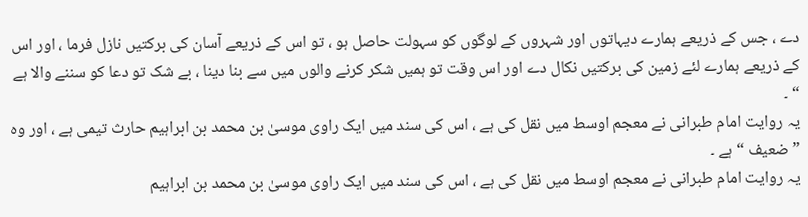دے ، جس کے ذریعے ہمارے دیہاتوں اور شہروں کے لوگوں کو سہولت حاصل ہو ، تو اس کے ذریعے آسان کی برکتیں نازل فرما ، اور اس کے ذریعے ہمارے لئے زمین کی برکتیں نکال دے اور اس وقت تو ہمیں شکر کرنے والوں میں سے بنا دینا ، بے شک تو دعا کو سننے والا ہے “ ۔
یہ روایت امام طبرانی نے معجم اوسط میں نقل کی ہے ، اس کی سند میں ایک راوی موسیٰ بن محمد بن ابراہیم حارث تیمی ہے ، اور وہ ” ضعیف “ ہے ۔
یہ روایت امام طبرانی نے معجم اوسط میں نقل کی ہے ، اس کی سند میں ایک راوی موسیٰ بن محمد بن ابراہیم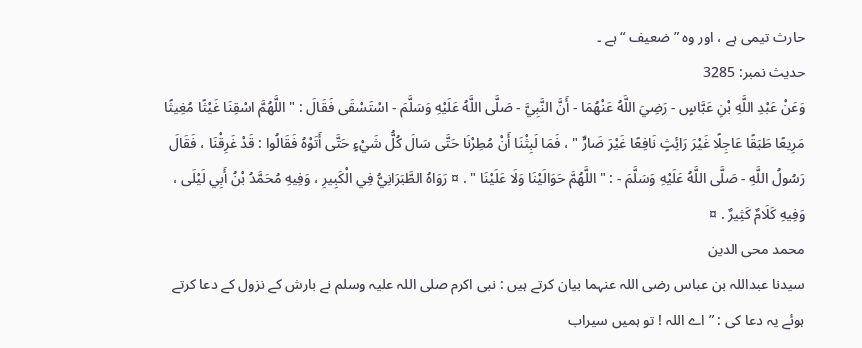حارث تیمی ہے ، اور وہ ” ضعیف “ ہے ۔
حدیث نمبر: 3285
وَعَنْ عَبْدِ اللَّهِ بْنِ عَبَّاسٍ - رَضِيَ اللَّهُ عَنْهُمَا - أَنَّ النَّبِيَّ - صَلَّى اللَّهُ عَلَيْهِ وَسَلَّمَ - اسْتَسْقَى فَقَالَ : " اللَّهُمَّ اسْقِنَا غَيْثًا مُغِيثًا مَرِيعًا طَبَقًا عَاجِلًا غَيْرَ رَائِثٍ نَافِعًا غَيْرَ ضَارٍّ " ، فَمَا لَبِثْنَا أَنْ مُطِرْنَا حَتَّى سَالَ كُلُّ شَيْءٍ حَتَّى أَتَوْهُ فَقَالُوا : قَدْ غَرِقْنَا ، فَقَالَ رَسُولُ اللَّهِ - صَلَّى اللَّهُ عَلَيْهِ وَسَلَّمَ - : " اللَّهُمَّ حَوَالَيْنَا وَلَا عَلَيْنَا " . ¤ رَوَاهُ الطَّبَرَانِيُّ فِي الْكَبِيرِ ، وَفِيهِ مُحَمَّدُ بْنُ أَبِي لَيْلَى ، وَفِيهِ كَلَامٌ كَثِيرٌ . ¤
محمد محی الدین
سیدنا عبداللہ بن عباس رضی اللہ عنہما بیان کرتے ہیں : نبی اکرم صلی اللہ علیہ وسلم نے بارش کے نزول کے دعا کرتے ہوئے یہ دعا کی : ” اے اللہ ! تو ہمیں سیراب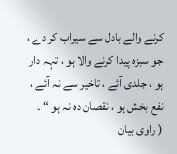کرنے والے بادل سے سیراب کر دے ، جو سبزہ پیدا کرنے والا ہو ، تہہ دار ہو ، جلدی آئے ، تاخیر سے نہ آئے ، نفع بخش ہو ، نقصان دہ نہ ہو “ ۔
( راوی بیان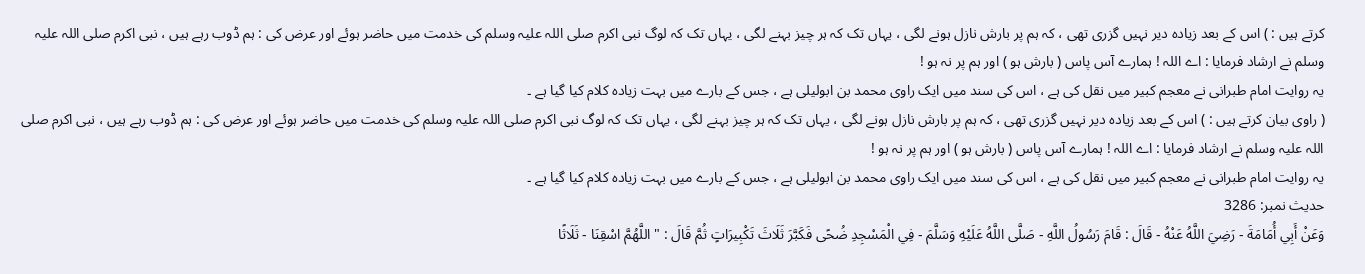کرتے ہیں : ) اس کے بعد زیادہ دیر نہیں گزری تھی ، کہ ہم پر بارش نازل ہونے لگی ، یہاں تک کہ ہر چیز بہنے لگی ، یہاں تک کہ لوگ نبی اکرم صلی اللہ علیہ وسلم کی خدمت میں حاضر ہوئے اور عرض کی : ہم ڈوب رہے ہیں ، نبی اکرم صلی اللہ علیہ وسلم نے ارشاد فرمایا : اے اللہ ! ہمارے آس پاس ( بارش ہو ) اور ہم پر نہ ہو !
یہ روایت امام طبرانی نے معجم کبیر میں نقل کی ہے ، اس کی سند میں ایک راوی محمد بن ابولیلی ہے ، جس کے بارے میں بہت زیادہ کلام کیا گیا ہے ۔
( راوی بیان کرتے ہیں : ) اس کے بعد زیادہ دیر نہیں گزری تھی ، کہ ہم پر بارش نازل ہونے لگی ، یہاں تک کہ ہر چیز بہنے لگی ، یہاں تک کہ لوگ نبی اکرم صلی اللہ علیہ وسلم کی خدمت میں حاضر ہوئے اور عرض کی : ہم ڈوب رہے ہیں ، نبی اکرم صلی اللہ علیہ وسلم نے ارشاد فرمایا : اے اللہ ! ہمارے آس پاس ( بارش ہو ) اور ہم پر نہ ہو !
یہ روایت امام طبرانی نے معجم کبیر میں نقل کی ہے ، اس کی سند میں ایک راوی محمد بن ابولیلی ہے ، جس کے بارے میں بہت زیادہ کلام کیا گیا ہے ۔
حدیث نمبر: 3286
وَعَنْ أَبِي أُمَامَةَ - رَضِيَ اللَّهُ عَنْهُ - قَالَ : قَامَ رَسُولُ اللَّهِ - صَلَّى اللَّهُ عَلَيْهِ وَسَلَّمَ - فِي الْمَسْجِدِ ضُحًى فَكَبَّرَ ثَلَاثَ تَكْبِيرَاتٍ ثُمَّ قَالَ : " اللَّهُمَّ اسْقِنَا - ثَلَاثًا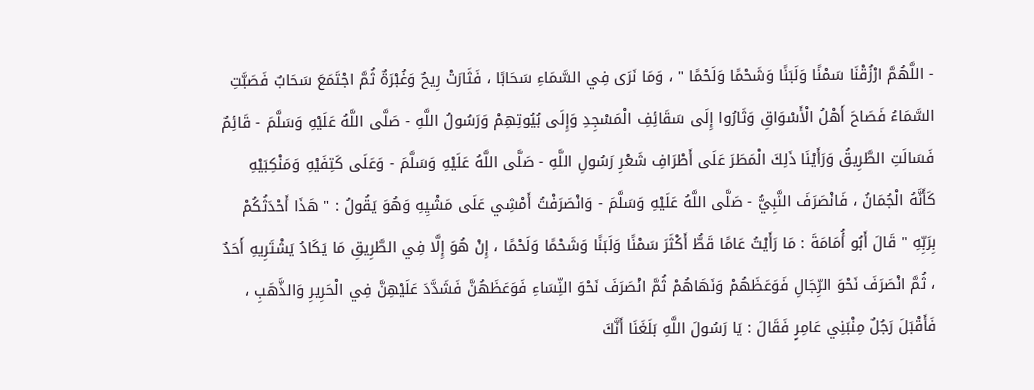- اللَّهُمَّ ارْزُقْنَا سَمْنًا وَلَبَنًا وَشَحْمًا وَلَحْمًا " ، وَمَا نَرَى فِي السَّمَاءِ سَحَابًا ، فَثَارَتْ رِيحٌ وَغُبْرَةٌ ثُمَّ اجْتَمَعَ سَحَابٌ فَصَبَّتِ السَّمَاءُ فَصَاحَ أَهْلُ الْأَسْوَاقِ وَثَارُوا إِلَى سَقَائِفِ الْمَسْجِدِ وَإِلَى بُيُوتِهِمْ وَرَسُولُ اللَّهِ - صَلَّى اللَّهُ عَلَيْهِ وَسَلَّمَ - قَائِمٌ فَسَالَتِ الطَّرِيقُ وَرَأَيْنَا ذَلِكَ الْمَطَرَ عَلَى أَطْرَافِ شَعْرِ رَسُولِ اللَّهِ - صَلَّى اللَّهُ عَلَيْهِ وَسَلَّمَ - وَعَلَى كَتِفَيْهِ وَمَنْكِبَيْهِ كَأَنَّهُ الْجُمَانُ ، فَانْصَرَفَ النَّبِيُّ - صَلَّى اللَّهُ عَلَيْهِ وَسَلَّمَ - وَانْصَرَفْتُ أَمْشِي عَلَى مَشْيِهِ وَهُوَ يَقُولُ : " هَذَا أَحْدَثُكُمْ بِرَبِّهِ " قَالَ أَبُو أُمَامَةَ : مَا رَأَيْتُ عَامًا قَطُّ أَكْثَرَ سَمْنًا وَلَبَنًا وَشَحْمًا وَلَحْمًا ، إِنْ هُوَ إِلَّا فِي الطَّرِيقِ مَا يَكَادُ يَشْتَرِيهِ أَحَدٌ ، ثُمَّ انْصَرَفَ نَحْوَ الرِّجَالِ فَوَعَظَهُمْ وَنَهَاهُمْ ثُمَّ انْصَرَفَ نَحْوَ النِّسَاءِ فَوَعَظَهُنَّ فَشَدَّدَ عَلَيْهِنَّ فِي الْحَرِيرِ وَالذَّهَبِ ، فَأَقْبَلَ رَجُلٌ مِنْبَنِي عَامِرٍ فَقَالَ : يَا رَسُولَ اللَّهِ بَلَغَنَا أَنَّكَ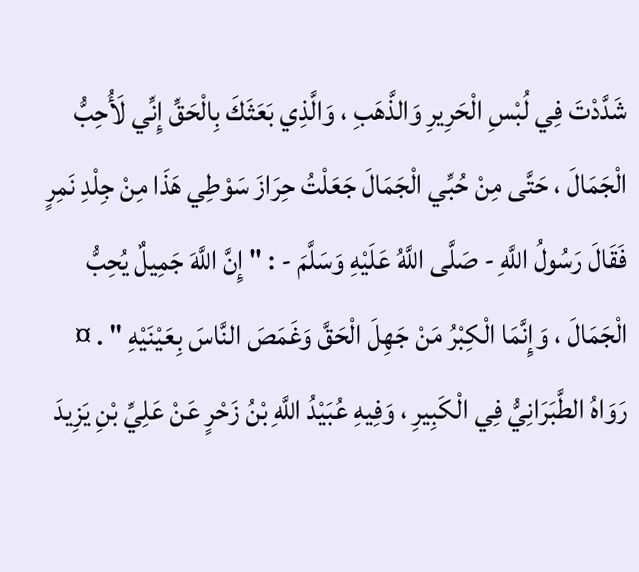شَدَّدْتَ فِي لُبْسِ الْحَرِيرِ وَالذَّهَبِ ، وَالَّذِي بَعَثَكَ بِالْحَقِّ إِنِّي لَأُحِبُّ الْجَمَالَ ، حَتَّى مِنْ حُبِّي الْجَمَالَ جَعَلْتُ حِرَازَ سَوْطِي هَذَا مِنْ جِلْدِ نَمِرٍ فَقَالَ رَسُولُ اللَّهِ - صَلَّى اللَّهُ عَلَيْهِ وَسَلَّمَ - : " إِنَّ اللَّهَ جَمِيلٌ يُحِبُّ الْجَمَالَ ، وَإِنَّمَا الْكِبْرُ مَنْ جَهِلَ الْحَقَّ وَغَمَصَ النَّاسَ بِعَيْنَيْهِ " . ¤ رَوَاهُ الطَّبَرَانِيُّ فِي الْكَبِيرِ ، وَفِيهِ عُبَيْدُ اللَّهِ بْنُ زَحْرٍ عَنْ عَلِيِّ بْنِ يَزِيدَ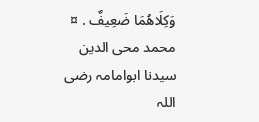وَكِلَاهُمَا ضَعِيفٌ . ¤
محمد محی الدین
سیدنا ابوامامہ رضی اللہ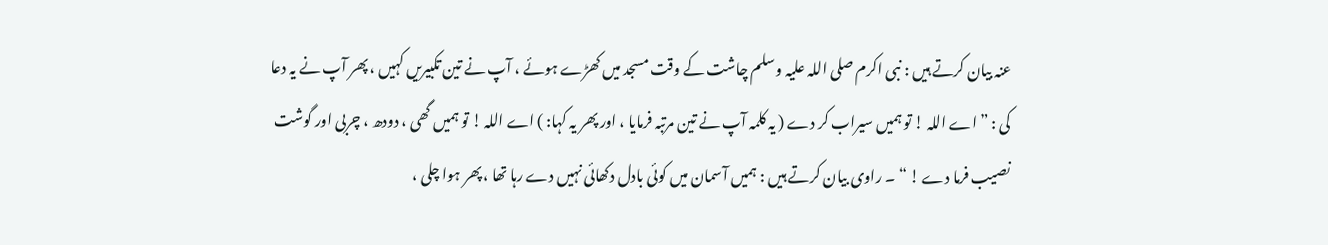عنہ بیان کرتے ہیں : نبی اکرم صلی اللہ علیہ وسلم چاشت کے وقت مسجد میں کھڑے ہوئے ، آپ نے تین تکبیریں کہیں ، پھر آپ نے یہ دعا کی : ” اے اللہ ! تو ہمیں سیراب کر دے ( یہ کلمہ آپ نے تین مرتبہ فرمایا ، اور پھر یہ کہا: ) اے اللہ ! تو ہمیں گھی ، دودھ ، چربی اور گوشت نصیب فرما دے ! “ ۔ راوی بیان کرتے ہیں : ہمیں آسمان میں کوئی بادل دکھائی نہیں دے رہا تھا ، پھر ہوا چلی ،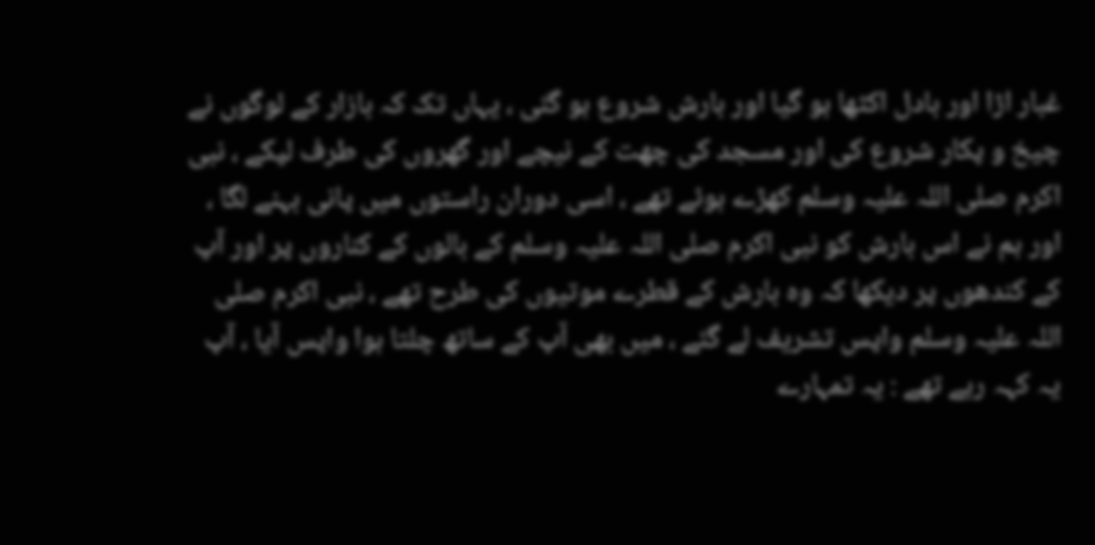غبار اڑا اور بادل اکٹھا ہو گیا اور بارش شروع ہو گئی ، یہاں تک کہ بازار کے لوگوں نے چیخ و پکار شروع کی اور مسجد کی چھت کے نیچے اور گھروں کی طرف لپکے ، نبی اکرم صلی اللہ علیہ وسلم کھڑے ہوئے تھے ، اسی دوران راستوں میں پانی بہنے لگا ، اور ہم نے اس بارش کو نبی اکرم صلی اللہ علیہ وسلم کے بالوں کے کناروں پر اور آپ کے کندھوں پر دیکھا کہ وہ بارش کے قطرے موتیوں کی طرح تھے ، نبی اکرم صلی اللہ علیہ وسلم واپس تشریف لے گئے ، میں بھی آپ کے ساتھ چلتا ہوا واپس آیا ، آپ یہ کہہ رہے تھے : یہ تمہارے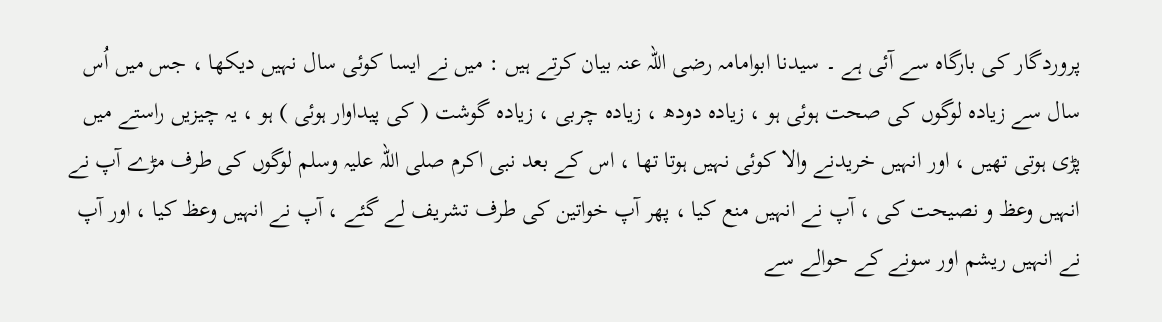پروردگار کی بارگاہ سے آئی ہے ۔ سیدنا ابوامامہ رضی اللہ عنہ بیان کرتے ہیں : میں نے ایسا کوئی سال نہیں دیکھا ، جس میں اُس سال سے زیادہ لوگوں کی صحت ہوئی ہو ، زیادہ دودھ ، زیادہ چربی ، زیادہ گوشت ( کی پیداوار ہوئی ) ہو ، یہ چیزیں راستے میں پڑی ہوتی تھیں ، اور انہیں خریدنے والا کوئی نہیں ہوتا تھا ، اس کے بعد نبی اکرم صلی اللہ علیہ وسلم لوگوں کی طرف مڑے آپ نے انہیں وعظ و نصیحت کی ، آپ نے انہیں منع کیا ، پھر آپ خواتین کی طرف تشریف لے گئے ، آپ نے انہیں وعظ کیا ، اور آپ نے انہیں ریشم اور سونے کے حوالے سے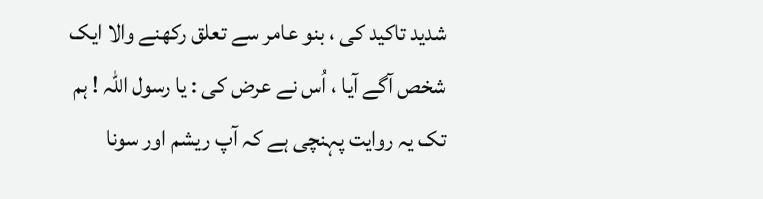شدید تاکید کی ، بنو عامر سے تعلق رکھنے والا ایک شخص آگے آیا ، اُس نے عرض کی : یا رسول اللہ ! ہم تک یہ روایت پہنچی ہے کہ آپ ریشم اور سونا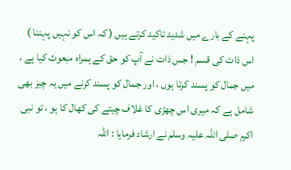پہنے کے بارے میں شدید تاکید کرتے ہیں ( کہ اس کو نہیں پہننا ) اس ذات کی قسم ! جس ذات نے آپ کو حق کے ہمراہ مبعوث کیا ہے ، میں جمال کو پسند کرتا ہوں ، اور جمال کو پسند کرنے میں یہ چیز بھی شامل ہے کہ میری اس چھڑی کا غلاف چیتے کی کھال کا ہو ، تو نبی اکرم صلی اللہ علیہ وسلم نے ارشاد فرمایا : اللہ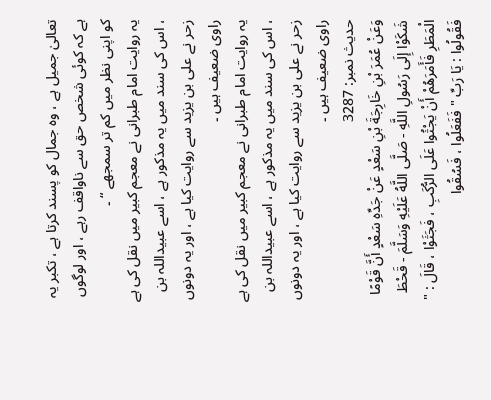تعالیٰ جمیل ہے ، وہ جمال کو پسند کرتا ہے ، تکبر یہ ہے کہ کوئی شخص حق سے ناواقف رہے ، اور لوگوں کو اپنی نظر میں کم تر سمجھے “ ۔
یہ روایت امام طبرانی نے معجم کبیر میں نقل کی ہے ، اس کی سند میں یہ مذکور ہے ، اسے عبیداللہ بن زحر نے علی بن یزید سے روایت کیا ہے ، اور یہ دونوں راوی ضعیف ہیں ۔
یہ روایت امام طبرانی نے معجم کبیر میں نقل کی ہے ، اس کی سند میں یہ مذکور ہے ، اسے عبیداللہ بن زحر نے علی بن یزید سے روایت کیا ہے ، اور یہ دونوں راوی ضعیف ہیں ۔
حدیث نمبر: 3287
وَعَنْ عُمَرَ بْنِ خَارِجَةَ بْنِ سَعْدٍ عَنْ جَدِّهِ سَعْدٍ أَنَّ قَوْمًا شَكَوْا إِلَى رَسُولِ اللَّهِ - صَلَّى اللَّهُ عَلَيْهِ وَسَلَّمَ - قَحْطَ الْمَطَرِ فَأَمَرَهُمْ أَنْ يَجْثُوا عَلَى الرُّكَبِ ، فَجَثَوْا ، قَالَ : " فَقُولُوا : يَا رَبِّ " فَفَعَلُوا ، فَسُقُوا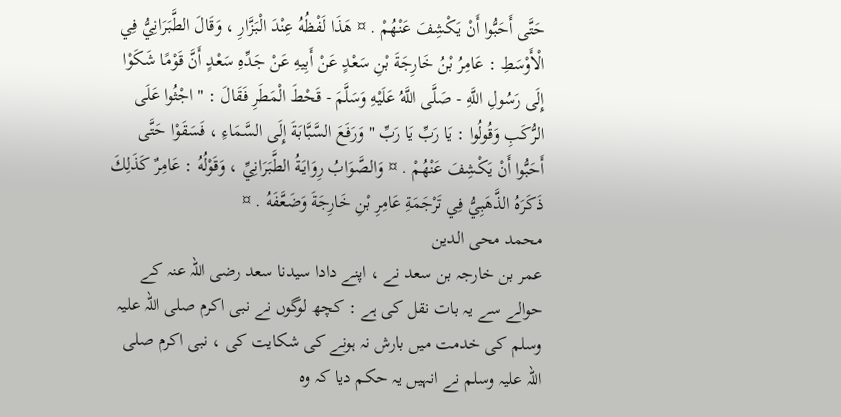حَتَّى أَحَبُّوا أَنْ يَكْشِفَ عَنْهُمْ . ¤ هَذَا لَفْظُهُ عِنْدَ الْبَزَّارِ ، وَقَالَ الطَّبَرَانِيُّ فِي الْأَوْسَطِ : عَامِرُ بْنُ خَارِجَةَ بْنِ سَعْدٍ عَنْ أَبِيهِ عَنْ جَدِّهِ سَعْدٍ أَنَّ قَوْمًا شَكَوْا إِلَى رَسُولِ اللَّهِ - صَلَّى اللَّهُ عَلَيْهِ وَسَلَّمَ - قَحْطَ الْمَطَرِ فَقَالَ : " اجْثُوا عَلَى الرُّكَبِ وَقُولُوا : يَا رَبِّ يَا رَبِّ " وَرَفَعَ السَّبَّابَةَ إِلَى السَّمَاءِ ، فَسَقَوْا حَتَّى أَحَبُّوا أَنْ يَكْشِفَ عَنْهُمْ . ¤ وَالصَّوَابُ رِوَايَةُ الطَّبَرَانِيِّ ، وَقَوْلُهُ : عَامِرٌ كَذَلِكَ ذَكَرَهُ الذَّهَبِيُّ فِي تَرْجَمَةِ عَامِرِ بْنِ خَارِجَةَ وَضَعَّفَهُ . ¤
محمد محی الدین
عمر بن خارجہ بن سعد نے ، اپنے دادا سیدنا سعد رضی اللہ عنہ کے حوالے سے یہ بات نقل کی ہے : کچھ لوگوں نے نبی اکرم صلی اللہ علیہ وسلم کی خدمت میں بارش نہ ہونے کی شکایت کی ، نبی اکرم صلی اللہ علیہ وسلم نے انہیں یہ حکم دیا کہ وہ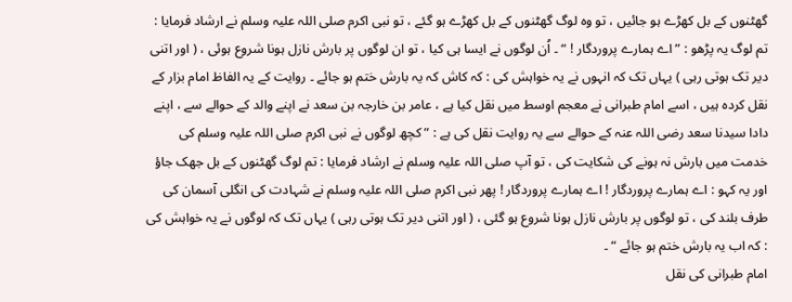گھٹنوں کے بل کھڑے ہو جائیں ، تو وہ لوگ گھٹنوں کے بل کھڑے ہو گئے ، تو نبی اکرم صلی اللہ علیہ وسلم نے ارشاد فرمایا : تم لوگ یہ پڑھو : ” اے ہمارے پروردگار ! “ ۔ اُن لوگوں نے ایسا ہی کیا ، تو ان لوگوں پر بارش نازل ہونا شروع ہوئی ، ( اور اتنی دیر تک ہوتی رہی ) یہاں تک کہ انہوں نے یہ خواہش کی : کہ کاش کہ یہ بارش ختم ہو جائے ۔ روایت کے یہ الفاظ امام بزار کے نقل کردہ ہیں ، اسے امام طبرانی نے معجم اوسط میں نقل کیا ہے ، عامر بن خارجہ بن سعد نے اپنے والد کے حوالے سے ، اپنے دادا سیدنا سعد رضی اللہ عنہ کے حوالے سے یہ روایت نقل کی ہے : ” کچھ لوگوں نے نبی اکرم صلی اللہ علیہ وسلم کی خدمت میں بارش نہ ہونے کی شکایت کی ، تو آپ صلی اللہ علیہ وسلم نے ارشاد فرمایا : تم لوگ گھٹنوں کے بل جھک جاؤ اور یہ کہو : اے ہمارے پروردگار ! اے ہمارے پروردگار ! پھر نبی اکرم صلی اللہ علیہ وسلم نے شہادت کی انگلی آسمان کی طرف بلند کی ، تو لوگوں پر بارش نازل ہونا شروع ہو گئی ، ( اور اتنی دیر تک ہوتی رہی ) یہاں تک کہ لوگوں نے یہ خواہش کی : کہ اب یہ بارش ختم ہو جائے “ ۔
امام طبرانی کی نقل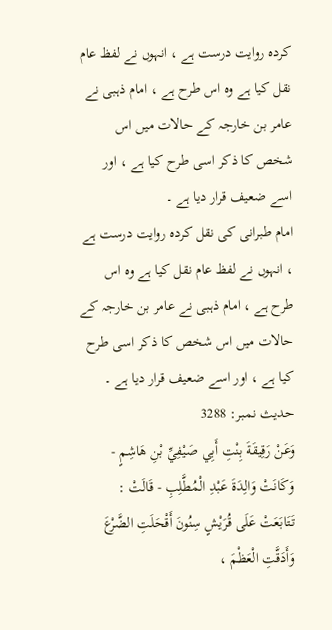کردہ روایت درست ہے ، انہوں نے لفظ عام نقل کیا ہے وہ اس طرح ہے ، امام ذہبی نے عامر بن خارجہ کے حالات میں اس شخص کا ذکر اسی طرح کیا ہے ، اور اسے ضعیف قرار دیا ہے ۔
امام طبرانی کی نقل کردہ روایت درست ہے ، انہوں نے لفظ عام نقل کیا ہے وہ اس طرح ہے ، امام ذہبی نے عامر بن خارجہ کے حالات میں اس شخص کا ذکر اسی طرح کیا ہے ، اور اسے ضعیف قرار دیا ہے ۔
حدیث نمبر: 3288
وَعَنْ رَقِيقَةَ بِنْتِ أَبِي صَيْفِيِّ بْنِ هَاشِمٍ - وَكَانَتْ وَالِدَةَ عَبْدِ الْمُطَّلِبِ - قَالَتْ : تَتَابَعَتْ عَلَى قُرَيْشٍ سِنُونَ أَقْحَلَتِ الضَّرْعَ وَأَدَقَّتِ الْعَظْمَ ،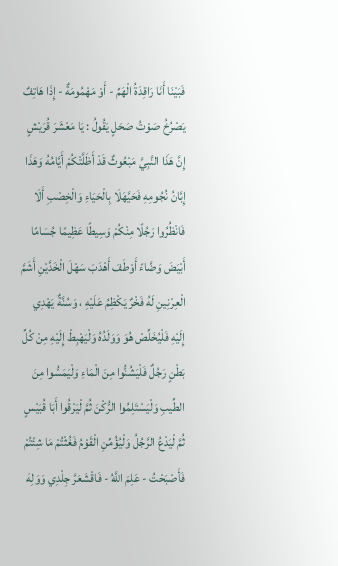فَبَيْنَا أَنَا رَاقِدَةُ الْهَمِّ - أَوْ مَهْمُومَةٌ - إِذَا هَاتِفٌ يَصْرُخُ صَوْتُ صَحَلٍ يَقُولُ : يَا مَعْشَرَ قُرَيْشٍ إِنَّ هَذَا النَّبِيَّ مَبْعُوثٌ قَدْ أَظَلَّتْكُمْ أَيَّامُهُ وَهَذَا إِبَّانُ نُجُومِهِ فَحَيَّهَلَا بِالْحَيَاءِ وَالْخِصْبِ أَلَا فَانْظُرُوا رَجُلًا مِنْكُمْ وَسِيطًا عَظِيمًا جُسَامًا أَبْيَضَ وَضَّاءً أَوْطَفَ أَهْدَبَ سَهْلَ الْخَدَّيْنِ أَشَمَّ الْعِرْنِينِ لَهُ فَخْرٌ يَكْظِمُ عَلَيْهِ ، وَسُنَّةٌ يَهْدِي إِلَيْهِ فَلْيُخَلِّصْ هُوَ وَوَلَدُهُ وَلْيَهْبِطْ إِلَيْهِ مِنْ كُلِّ بَطْنٍ رَجُلٌ فَلْيَشُنُّوا مِنَ الْمَاءِ وَلْيَمَسُّوا مِنَ الطِّيبِ وَلْيَسْتَلِمُوا الرُّكْنَ ثُمَّ لْيَرْقُوا أَبَا قُبَيْسٍ ثُمَّ لْيَدْعُ الرَّجُلُ وَلْيُؤُمِّنِ الْقَوْمُ فَغُثْتُمْ مَا شِئْتُمْ فَأَصْبَحْتُ - عَلِمَ اللَّهُ - فَاقْشَعَرَّ جِلْدِي وَوَلِهَ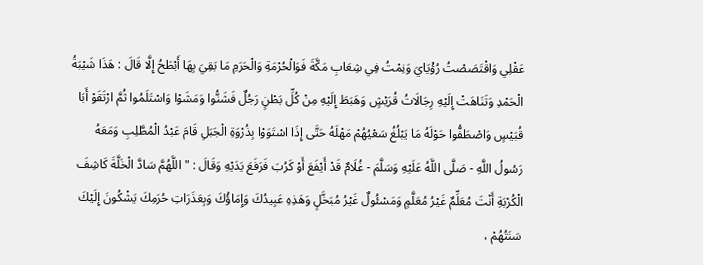عَقْلِي وَاقْتَصَصْتُ رُؤْيَايَ وَنِمْتُ فِي شِعَابِ مَكَّةَ فَوَالْحُرْمَةِ وَالْحَرَمِ مَا بَقِيَ بِهَا أَبْطَحُ إِلَّا قَالَ : هَذَا شَيْبَةُ الْحَمْدِ وَتَنَاهَتْ إِلَيْهِ رِجَالَاتُ قُرَيْشٍ وَهَبَطَ إِلَيْهِ مِنْ كُلِّ بَطْنٍ رَجُلٌ فَشَنُّوا وَمَشَوْا وَاسْتَلَمُوا ثُمَّ ارْتَقَوْ أَبَا قُبَيْسٍ وَاصْطَفُّوا حَوْلَهُ مَا يَبْلُغُ سَعْيُهُمْ مَهْلَهُ حَتَّى إِذَا اسْتَوَوْا بِذُرْوَةِ الْجَبَلِ قَامَ عَبْدُ الْمُطَّلِبِ وَمَعَهُ رَسُولُ اللَّهِ - صَلَّى اللَّهُ عَلَيْهِ وَسَلَّمَ - غُلَامٌ قَدْ أَيْفَعَ أَوْ كَرُبَ فَرَفَعَ يَدَيْهِ وَقَالَ : " اللَّهُمَّ سَادَّ الْخَلَّةَ كَاشِفَ الْكُرْبَةِ أَنْتَ مُعَلِّمٌ غَيْرُ مُعَلَّمٍ وَمَسْئُولٌ غَيْرُ مُبَخَّلٍ وَهَذِهِ عَبِيدُكَ وَإِمَاؤُكَ وَبِعَذَرَاتِ حُرَمِكَ يَشْكُونَ إِلَيْكَ سَنَتُهُمْ ،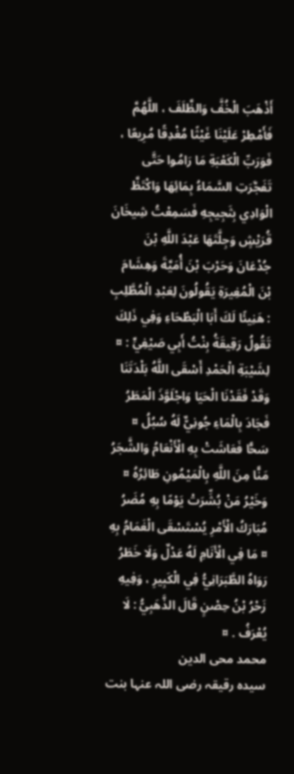أَذْهَبَ الْخُفَّ وَالظَّلَفَ ، اللَّهُمَّ فَأَمْطِرْ عَلَيْنَا غَيْثًا مُغْدِقًا مُرِيعًا ، فَوَرَبِّ الْكَعْبَةِ مَا رَامُوا حَتَّى تَفَجَّرَتِ السَّمَاءُ بِمَائِهَا وَاكْتَظَّ الْوَادِي بِثَجِيجِهِ فَسَمِعْتُ شِيخَانَ قُرَيْشٍ وَجِلَّتَهَا عَبْدَ اللَّهِ بْنَ جُدْعَانَ وَحَرْبَ بْنَ أُمَيَّةَ وَهِشَامَ بْنَ الْمُغِيرَةِ يَقُولُونَ لِعَبْدِ الْمُطَّلِبِ : هَنِيئًا لَكَ أَبَا الْبَطْحَاءِ وَفِي ذَلِكَ تَقُولُ رَقِيقَةُ بِنْتُ أَبِي صَيْفِيٍّ : ¤ لِشَيْبَةِ الْحَمْدِ أَسْقَى اللَّهُ بَلْدَتَنَا وَقَدْ فَقَدْنَا الْحَيَا وَاجْلَوَّذَ الْمَطَرُ فَجَادَ بِالْمَاءِ جُونِيٌّ لَهُ سُبُلُ ¤ سَحًّا فَعَاشَتْ بِهِ الْأَنْعَامُ وَالشَّجَرُ مَنًّا مِنَ اللَّهِ بِالْمَيْمُونِ طَائِرُهُ ¤ وَخَيْرُ مَنْ بُشِّرَتْ يَوْمًا بِهِ مُضَرُ مُبَارَكُ الْأَمْرِ يُسْتَسْقَى الْغَمَامُ بِهِ ¤ مَا فِي الْأَنَامِ لَهُ عَدْلٌ وَلَا خَطَرُ رَوَاهُ الطَّبَرَانِيُّ فِي الْكَبِيرِ ، وَفِيهِ زَحْرُ بْنُ حِصْنٍ قَالَ الذَّهَبِيُّ : لَا يُعْرَفُ . ¤
محمد محی الدین
سیدہ رقیقہ رضی اللہ عنہا بنت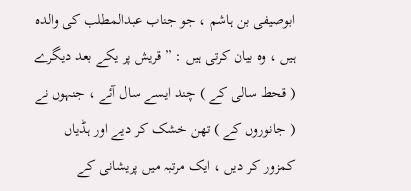ابوصیفی بن ہاشم ، جو جناب عبدالمطلب کی والدہ ہیں ، وہ بیان کرتی ہیں : ” قریش پر یکے بعد دیگرے ( قحط سالی کے ) چند ایسے سال آئے ، جنہوں نے ( جانوروں کے ) تھن خشک کر دیے اور ہڈیاں کمزور کر دیں ، ایک مرتبہ میں پریشانی کے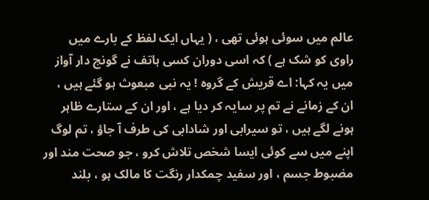عالم میں سوئی ہوئی تھی ، ( یہاں ایک لفظ کے بارے میں راوی کو شک ہے ) کہ اسی دوران کسی ہاتف نے گونج دار آواز میں یہ کہا: اے قریش کے گروہ ! یہ نبی مبعوث ہو گئے ہیں ، ان کے زمانے نے تم پر سایہ کر دیا ہے ، اور ان کے ستارے ظاہر ہونے لگے ہیں ، تو سیرابی اور شادابی کی طرف آ جاؤ ، تم لوگ اپنے میں سے کوئی ایسا شخص تلاش کرو ، جو صحت مند اور مضبوط جسم ، اور سفید چمکدار رنگت کا مالک ہو ، بلند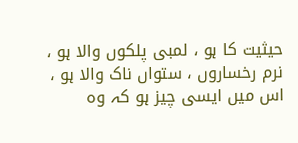حیثیت کا ہو ، لمبی پلکوں والا ہو ، نرم رخساروں ، ستواں ناک والا ہو ، اس میں ایسی چیز ہو کہ وہ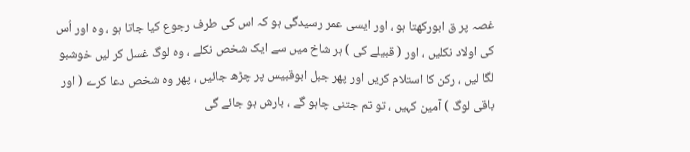غصہ پر ق ابورکھتا ہو ، اور ایسی عمر رسیدگی ہو کہ اس کی طرف رجوع کیا جاتا ہو ، وہ اور اُس کی اولاد نکلیں ، اور ( قبیلے کی ) ہر شاخ میں سے ایک شخص نکلے ، وہ لوگ غسل کر لیں خوشبو لگا لیں ، رکن کا استلام کریں اور پھر جبل ابوقبیس پر چڑھ جائیں ، پھر وہ شخص دعا کرے ( اور باقی لوگ ) آمین کہیں ، تو تم جتنی چاہو گے ، بارش ہو جائے گی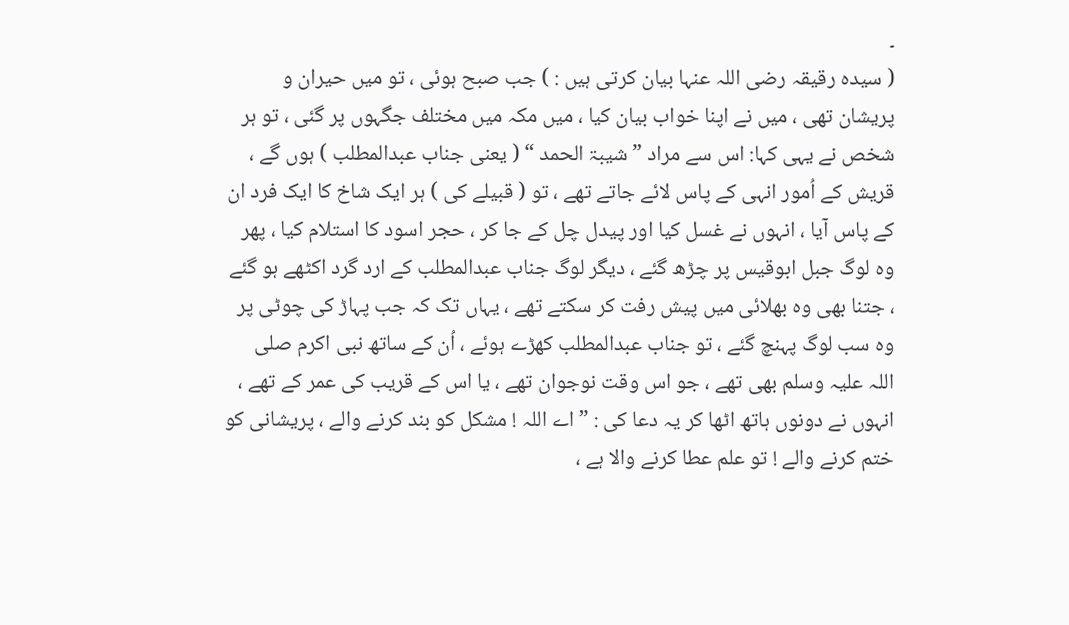۔
( سیدہ رقیقہ رضی اللہ عنہا بیان کرتی ہیں : ) جب صبح ہوئی ، تو میں حیران و پریشان تھی ، میں نے اپنا خواب بیان کیا ، میں مکہ میں مختلف جگہوں پر گئی ، تو ہر شخص نے یہی کہا: اس سے مراد ” شیبۃ الحمد “ ( یعنی جناب عبدالمطلب ) ہوں گے ، قریش کے اُمور انہی کے پاس لائے جاتے تھے ، تو ( قبیلے کی ) ہر ایک شاخ کا ایک فرد ان کے پاس آیا ، انہوں نے غسل کیا اور پیدل چل کے جا کر ، حجر اسود کا استلام کیا ، پھر وہ لوگ جبل ابوقیس پر چڑھ گئے ، دیگر لوگ جناب عبدالمطلب کے ارد گرد اکٹھے ہو گئے ، جتنا بھی وہ بھلائی میں پیش رفت کر سکتے تھے ، یہاں تک کہ جب پہاڑ کی چوٹی پر وہ سب لوگ پہنچ گئے ، تو جناب عبدالمطلب کھڑے ہوئے ، اُن کے ساتھ نبی اکرم صلی اللہ علیہ وسلم بھی تھے ، جو اس وقت نوجوان تھے ، یا اس کے قریب کی عمر کے تھے ، انہوں نے دونوں ہاتھ اٹھا کر یہ دعا کی : ” اے اللہ ! مشکل کو بند کرنے والے ، پریشانی کو ختم کرنے والے ! تو علم عطا کرنے والا ہے ،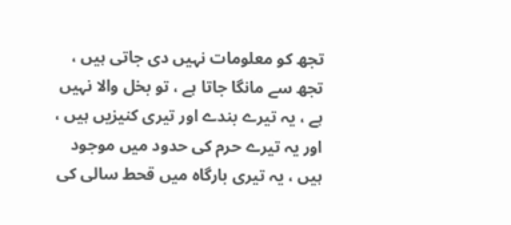تجھ کو معلومات نہیں دی جاتی ہیں ، تجھ سے مانگا جاتا ہے ، تو بخل والا نہیں ہے ، یہ تیرے بندے اور تیری کنیزیں ہیں ، اور یہ تیرے حرم کی حدود میں موجود ہیں ، یہ تیری بارگاہ میں قحط سالی کی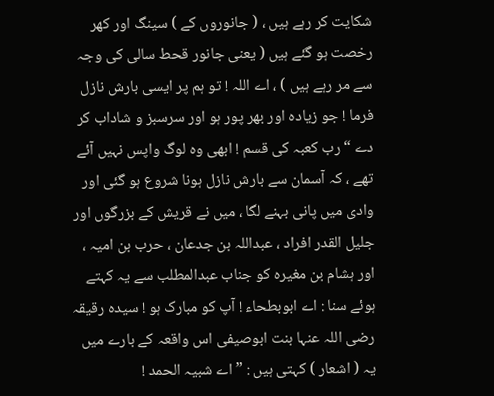شکایت کر رہے ہیں ، ( جانوروں کے ) سینگ اور کھر رخصت ہو گئے ہیں ( یعنی جانور قحط سالی کی وجہ سے مر رہے ہیں ) ، اے اللہ ! تو ہم پر ایسی بارش نازل فرما ! جو زیادہ اور بھر پور ہو اور سرسبز و شاداب کر دے “ رب کعبہ کی قسم ! ابھی وہ لوگ واپس نہیں آئے تھے ، کہ آسمان سے بارش نازل ہونا شروع ہو گئی اور وادی میں پانی بہنے لگا ، میں نے قریش کے بزرگوں اور جلیل القدر افراد ، عبداللہ بن جدعان ، حرب بن امیہ ، اور ہشام بن مغیرہ کو جناب عبدالمطلب سے یہ کہتے ہوئے سنا : اے ابوبطحاء ! آپ کو مبارک ہو ! سیدہ رقیقہ رضی اللہ عنہا بنت ابوصیفی اس واقعہ کے بارے میں یہ ( اشعار ) کہتی ہیں : ” اے شبیہ الحمد !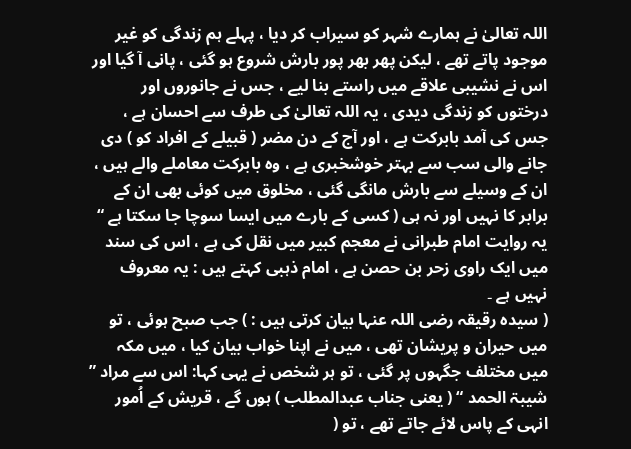اللہ تعالیٰ نے ہمارے شہر کو سیراب کر دیا ، پہلے ہم زندگی کو غیر موجود پاتے تھے ، لیکن پھر بھر پور بارش شروع ہو گئی ، پانی آ گیا اور اس نے نشیبی علاقے میں راستے بنا لیے ، جس نے جانوروں اور درختوں کو زندگی دیدی ، یہ اللہ تعالیٰ کی طرف سے احسان ہے ، جس کی آمد بابرکت ہے ، اور آج کے دن مضر ( قبیلے کے افراد کو ) دی جانے والی سب سے بہتر خوشخبری ہے ، وہ بابرکت معاملے والے ہیں ، ان کے وسیلے سے بارش مانگی گئی ، مخلوق میں کوئی بھی ان کے برابر کا نہیں اور نہ ہی ( کسی کے بارے میں ایسا سوچا جا سکتا ہے “
یہ روایت امام طبرانی نے معجم کبیر میں نقل کی ہے ، اس کی سند میں ایک راوی زحر بن حصن ہے ، امام ذہبی کہتے ہیں : یہ معروف نہیں ہے ۔
( سیدہ رقیقہ رضی اللہ عنہا بیان کرتی ہیں : ) جب صبح ہوئی ، تو میں حیران و پریشان تھی ، میں نے اپنا خواب بیان کیا ، میں مکہ میں مختلف جگہوں پر گئی ، تو ہر شخص نے یہی کہا: اس سے مراد ” شیبۃ الحمد “ ( یعنی جناب عبدالمطلب ) ہوں گے ، قریش کے اُمور انہی کے پاس لائے جاتے تھے ، تو (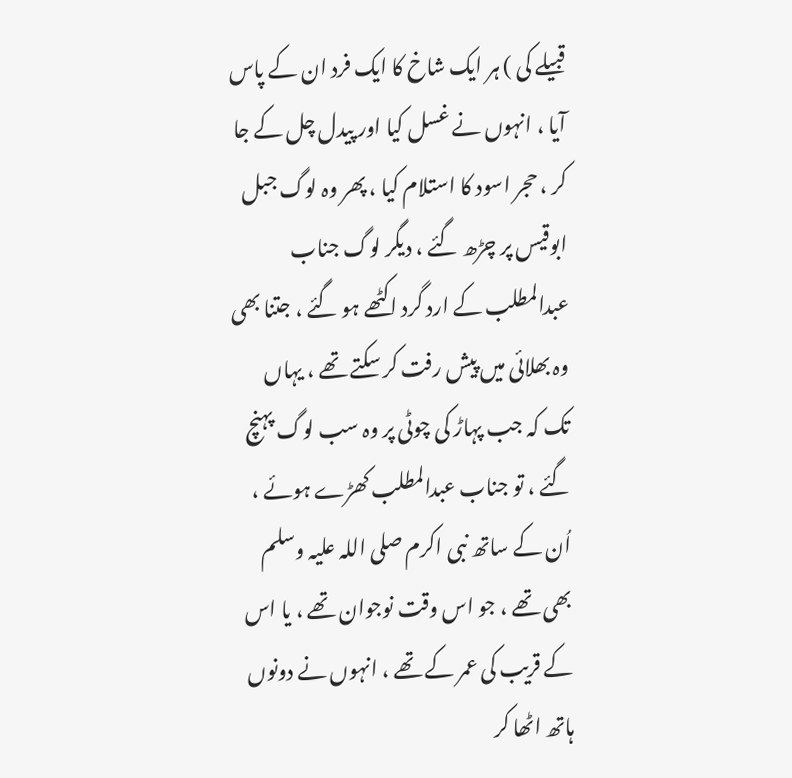قبیلے کی ) ہر ایک شاخ کا ایک فرد ان کے پاس آیا ، انہوں نے غسل کیا اور پیدل چل کے جا کر ، حجر اسود کا استلام کیا ، پھر وہ لوگ جبل ابوقیس پر چڑھ گئے ، دیگر لوگ جناب عبدالمطلب کے ارد گرد اکٹھے ہو گئے ، جتنا بھی وہ بھلائی میں پیش رفت کر سکتے تھے ، یہاں تک کہ جب پہاڑ کی چوٹی پر وہ سب لوگ پہنچ گئے ، تو جناب عبدالمطلب کھڑے ہوئے ، اُن کے ساتھ نبی اکرم صلی اللہ علیہ وسلم بھی تھے ، جو اس وقت نوجوان تھے ، یا اس کے قریب کی عمر کے تھے ، انہوں نے دونوں ہاتھ اٹھا کر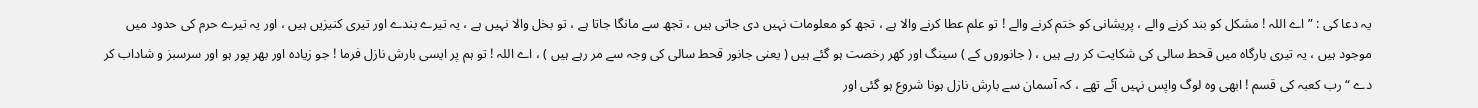یہ دعا کی : ” اے اللہ ! مشکل کو بند کرنے والے ، پریشانی کو ختم کرنے والے ! تو علم عطا کرنے والا ہے ، تجھ کو معلومات نہیں دی جاتی ہیں ، تجھ سے مانگا جاتا ہے ، تو بخل والا نہیں ہے ، یہ تیرے بندے اور تیری کنیزیں ہیں ، اور یہ تیرے حرم کی حدود میں موجود ہیں ، یہ تیری بارگاہ میں قحط سالی کی شکایت کر رہے ہیں ، ( جانوروں کے ) سینگ اور کھر رخصت ہو گئے ہیں ( یعنی جانور قحط سالی کی وجہ سے مر رہے ہیں ) ، اے اللہ ! تو ہم پر ایسی بارش نازل فرما ! جو زیادہ اور بھر پور ہو اور سرسبز و شاداب کر دے “ رب کعبہ کی قسم ! ابھی وہ لوگ واپس نہیں آئے تھے ، کہ آسمان سے بارش نازل ہونا شروع ہو گئی اور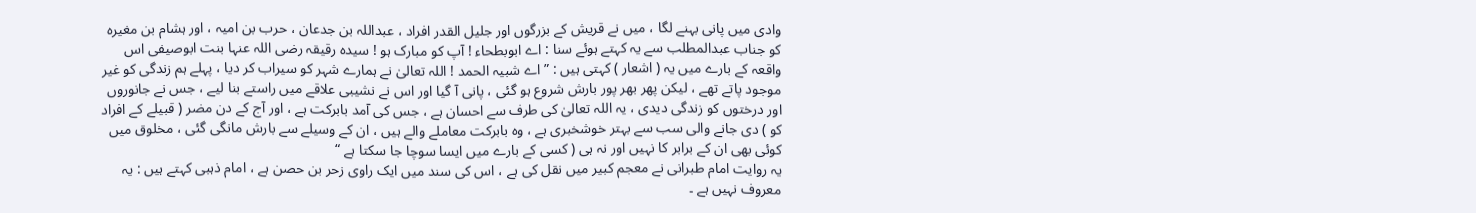وادی میں پانی بہنے لگا ، میں نے قریش کے بزرگوں اور جلیل القدر افراد ، عبداللہ بن جدعان ، حرب بن امیہ ، اور ہشام بن مغیرہ کو جناب عبدالمطلب سے یہ کہتے ہوئے سنا : اے ابوبطحاء ! آپ کو مبارک ہو ! سیدہ رقیقہ رضی اللہ عنہا بنت ابوصیفی اس واقعہ کے بارے میں یہ ( اشعار ) کہتی ہیں : ” اے شبیہ الحمد ! اللہ تعالیٰ نے ہمارے شہر کو سیراب کر دیا ، پہلے ہم زندگی کو غیر موجود پاتے تھے ، لیکن پھر بھر پور بارش شروع ہو گئی ، پانی آ گیا اور اس نے نشیبی علاقے میں راستے بنا لیے ، جس نے جانوروں اور درختوں کو زندگی دیدی ، یہ اللہ تعالیٰ کی طرف سے احسان ہے ، جس کی آمد بابرکت ہے ، اور آج کے دن مضر ( قبیلے کے افراد کو ) دی جانے والی سب سے بہتر خوشخبری ہے ، وہ بابرکت معاملے والے ہیں ، ان کے وسیلے سے بارش مانگی گئی ، مخلوق میں کوئی بھی ان کے برابر کا نہیں اور نہ ہی ( کسی کے بارے میں ایسا سوچا جا سکتا ہے “
یہ روایت امام طبرانی نے معجم کبیر میں نقل کی ہے ، اس کی سند میں ایک راوی زحر بن حصن ہے ، امام ذہبی کہتے ہیں : یہ معروف نہیں ہے ۔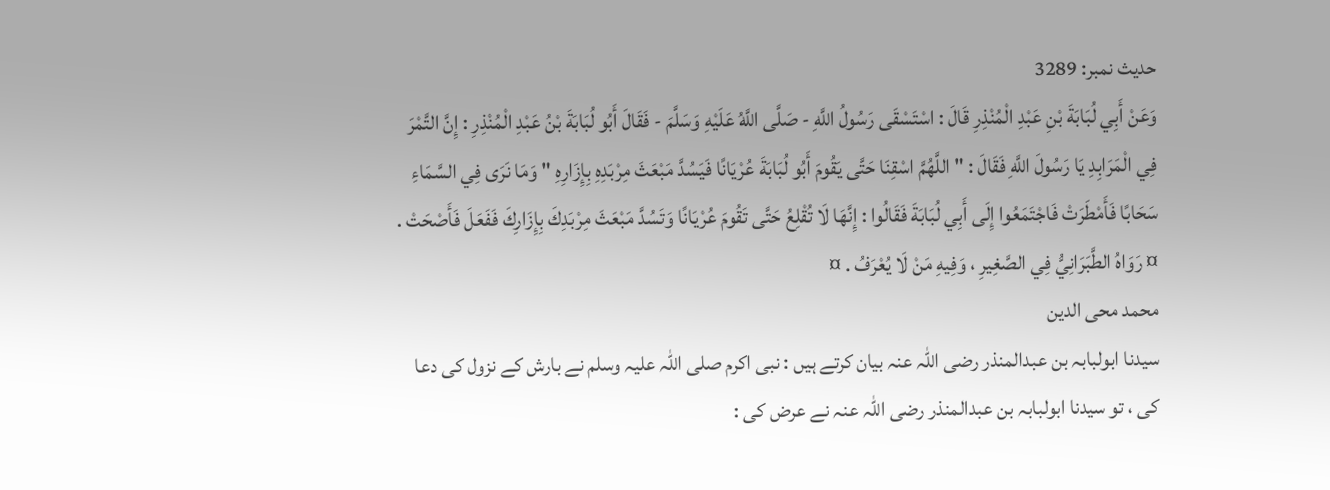حدیث نمبر: 3289
وَعَنْ أَبِي لُبَابَةَ بْنِ عَبْدِ الْمُنْذِرِ قَالَ : اسْتَسْقَى رَسُولُ اللَّهِ - صَلَّى اللَّهُ عَلَيْهِ وَسَلَّمَ - فَقَالَ أَبُو لُبَابَةَ بْنُ عَبْدِ الْمُنْذِرِ : إِنَّ التَّمْرَ فِي الْمَرَابِدِ يَا رَسُولَ اللَّهِ فَقَالَ : " اللَّهُمَّ اسْقِنَا حَتَّى يَقُومَ أَبُو لُبَابَةَ عُرْيَانًا فَيَسُدَّ مَبْعَثَ مِرْبَدِهِ بِإِزَارِهِ " وَمَا نَرَى فِي السَّمَاءِ سَحَابًا فَأَمْطَرَتْ فَاجْتَمَعُوا إِلَى أَبِي لُبَابَةَ فَقَالُوا : إِنَّهَا لَا تُقْلِعُ حَتَّى تَقُومَ عُرْيَانًا وَتَسُدَّ مَبْعَثَ مِرْبَدِكَ بِإِزَارِكَ فَفَعَلَ فَأَصْحَتْ . ¤ رَوَاهُ الطَّبَرَانِيُّ فِي الصَّغِيرِ ، وَفِيهِ مَنْ لَا يُعْرَفُ . ¤
محمد محی الدین
سیدنا ابولبابہ بن عبدالمنذر رضی اللہ عنہ بیان کرتے ہیں : نبی اکرم صلی اللہ علیہ وسلم نے بارش کے نزول کی دعا کی ، تو سیدنا ابولبابہ بن عبدالمنذر رضی اللہ عنہ نے عرض کی :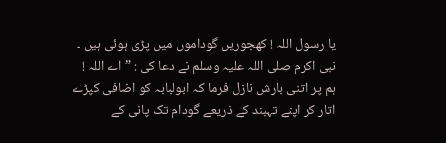یا رسول اللہ ! کھجوریں گوداموں میں پڑی ہوئی ہیں ۔ نبی اکرم صلی اللہ علیہ وسلم نے دعا کی : ” اے اللہ ! ہم پر اتنی بارش نازل فرما کہ ابولبابہ کو اضافی کپڑے اتار کر اپنے تہبند کے ذریعے گودام تک پانی کے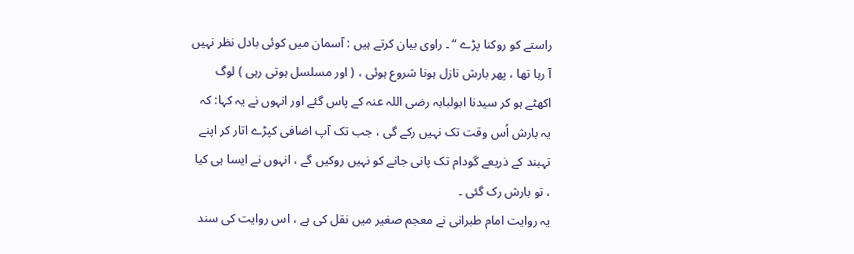راستے کو روکنا پڑے “ ۔ راوی بیان کرتے ہیں : آسمان میں کوئی بادل نظر نہیں آ رہا تھا ، پھر بارش نازل ہونا شروع ہوئی ، ( اور مسلسل ہوتی رہی ) لوگ اکھٹے ہو کر سیدنا ابولبابہ رضی اللہ عنہ کے پاس گئے اور انہوں نے یہ کہا: کہ یہ بارش اُس وقت تک نہیں رکے گی ، جب تک آپ اضافی کپڑے اتار کر اپنے تہبند کے ذریعے گودام تک پانی جانے کو نہیں روکیں گے ، انہوں نے ایسا ہی کیا ، تو بارش رک گئی ۔
یہ روایت امام طبرانی نے معجم صغیر میں نقل کی ہے ، اس روایت کی سند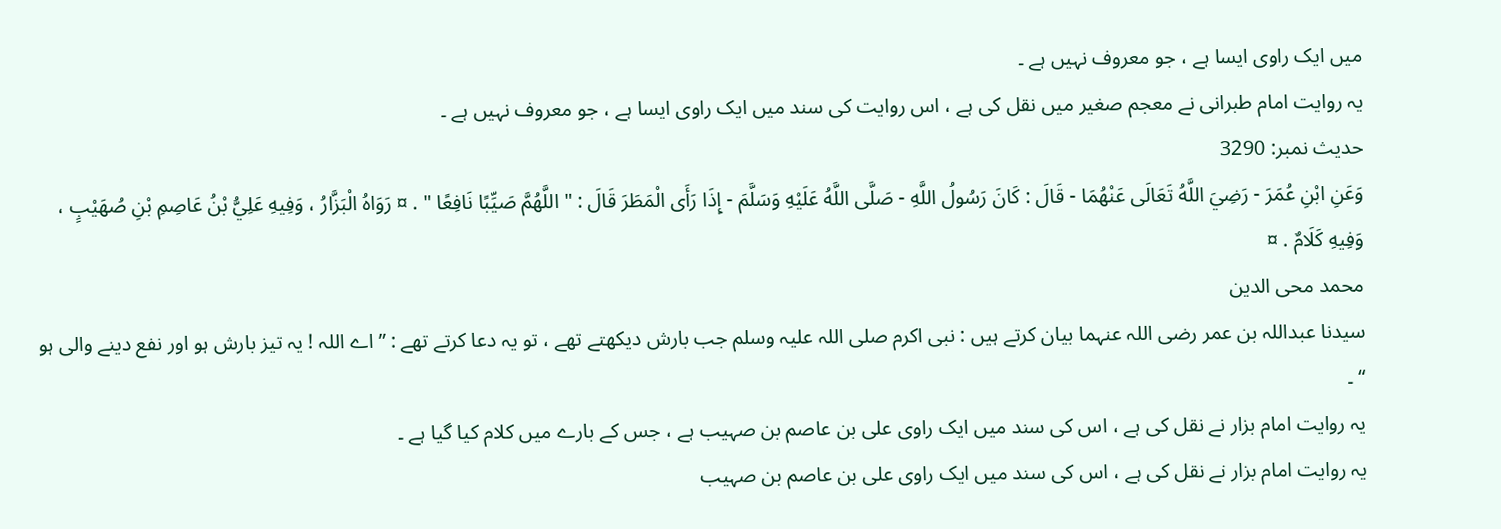میں ایک راوی ایسا ہے ، جو معروف نہیں ہے ۔
یہ روایت امام طبرانی نے معجم صغیر میں نقل کی ہے ، اس روایت کی سند میں ایک راوی ایسا ہے ، جو معروف نہیں ہے ۔
حدیث نمبر: 3290
وَعَنِ ابْنِ عُمَرَ - رَضِيَ اللَّهُ تَعَالَى عَنْهُمَا - قَالَ : كَانَ رَسُولُ اللَّهِ - صَلَّى اللَّهُ عَلَيْهِ وَسَلَّمَ - إِذَا رَأَى الْمَطَرَ قَالَ : " اللَّهُمَّ صَيِّبًا نَافِعًا " . ¤ رَوَاهُ الْبَزَّارُ ، وَفِيهِ عَلِيُّ بْنُ عَاصِمِ بْنِ صُهَيْبٍ ، وَفِيهِ كَلَامٌ . ¤
محمد محی الدین
سیدنا عبداللہ بن عمر رضی اللہ عنہما بیان کرتے ہیں : نبی اکرم صلی اللہ علیہ وسلم جب بارش دیکھتے تھے ، تو یہ دعا کرتے تھے : ” اے اللہ ! یہ تیز بارش ہو اور نفع دینے والی ہو “ ۔
یہ روایت امام بزار نے نقل کی ہے ، اس کی سند میں ایک راوی علی بن عاصم بن صہیب ہے ، جس کے بارے میں کلام کیا گیا ہے ۔
یہ روایت امام بزار نے نقل کی ہے ، اس کی سند میں ایک راوی علی بن عاصم بن صہیب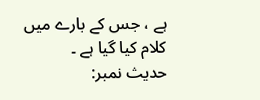ہے ، جس کے بارے میں کلام کیا گیا ہے ۔
حدیث نمبر: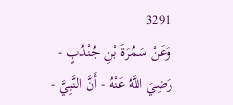3291
وَعَنْ سَمُرَةَ بْنِ جُنْدُبٍ - رَضِيَ اللَّهُ عَنْهُ - أَنَّ النَّبِيَّ -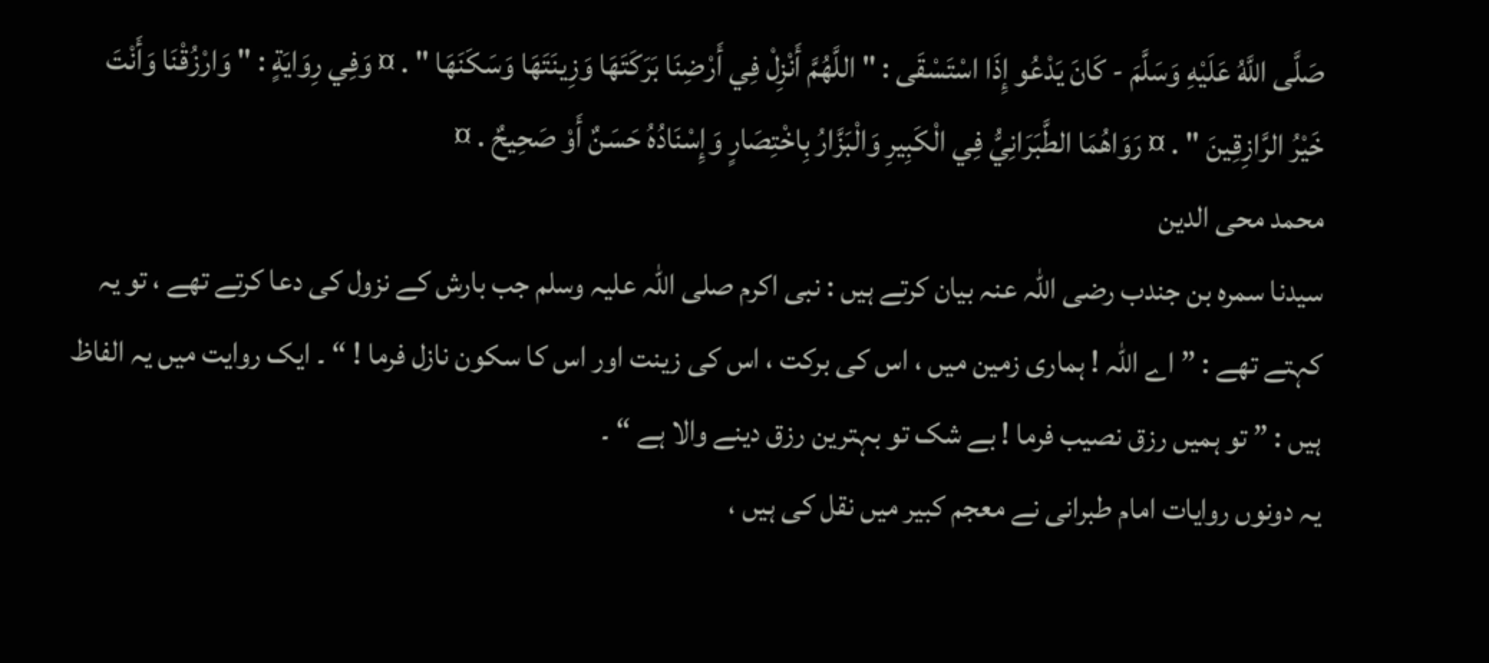صَلَّى اللَّهُ عَلَيْهِ وَسَلَّمَ - كَانَ يَدْعُو إِذَا اسْتَسْقَى : " اللَّهُمَّ أَنْزِلْ فِي أَرْضِنَا بَرَكَتَهَا وَزِينَتَهَا وَسَكَنَهَا " . ¤ وَفِي رِوَايَةٍ : " وَارْزُقْنَا وَأَنْتَ خَيْرُ الرَّازِقِينَ " . ¤ رَوَاهُمَا الطَّبَرَانِيُّ فِي الْكَبِيرِ وَالْبَزَّارُ بِاخْتِصَارٍ وَإِسْنَادُهُ حَسَنٌ أَوْ صَحِيحٌ . ¤
محمد محی الدین
سیدنا سمرہ بن جندب رضی اللہ عنہ بیان کرتے ہیں : نبی اکرم صلی اللہ علیہ وسلم جب بارش کے نزول کی دعا کرتے تھے ، تو یہ کہتے تھے : ” اے اللہ ! ہماری زمین میں ، اس کی برکت ، اس کی زینت اور اس کا سکون نازل فرما ! “ ۔ ایک روایت میں یہ الفاظ ہیں : ” تو ہمیں رزق نصیب فرما ! بے شک تو بہترین رزق دینے والا ہے “ ۔
یہ دونوں روایات امام طبرانی نے معجم کبیر میں نقل کی ہیں ،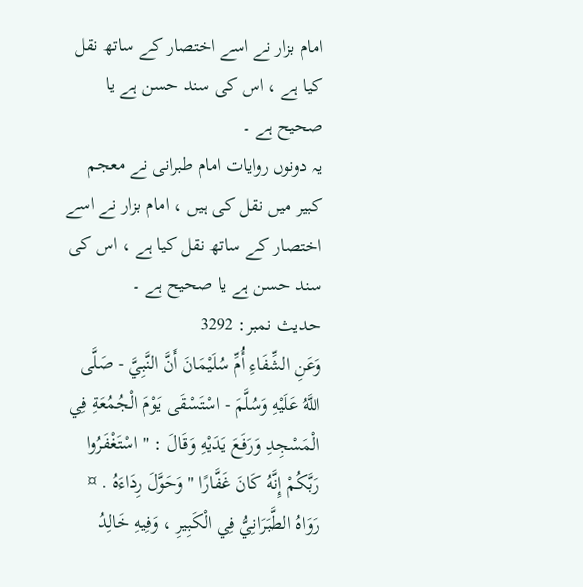امام بزار نے اسے اختصار کے ساتھ نقل کیا ہے ، اس کی سند حسن ہے یا صحیح ہے ۔
یہ دونوں روایات امام طبرانی نے معجم کبیر میں نقل کی ہیں ، امام بزار نے اسے اختصار کے ساتھ نقل کیا ہے ، اس کی سند حسن ہے یا صحیح ہے ۔
حدیث نمبر: 3292
وَعَنِ الشِّفَاءِ أُمِّ سُلَيْمَانَ أَنَّ النَّبِيَّ - صَلَّى اللَّهُ عَلَيْهِ وَسُلَّمَ - اسْتَسْقَى يَوْمَ الْجُمُعَةِ فِي الْمَسْجِدِ وَرَفَعَ يَدَيْهِ وَقَالَ : " اسْتَغْفَرُوا رَبَّكُمْ إِنَّهُ كَانَ غَفَّارًا " وَحَوَّلَ رِدَاءَهُ . ¤ رَوَاهُ الطَّبَرَانِيُّ فِي الْكَبِيرِ ، وَفِيهِ خَالِدُ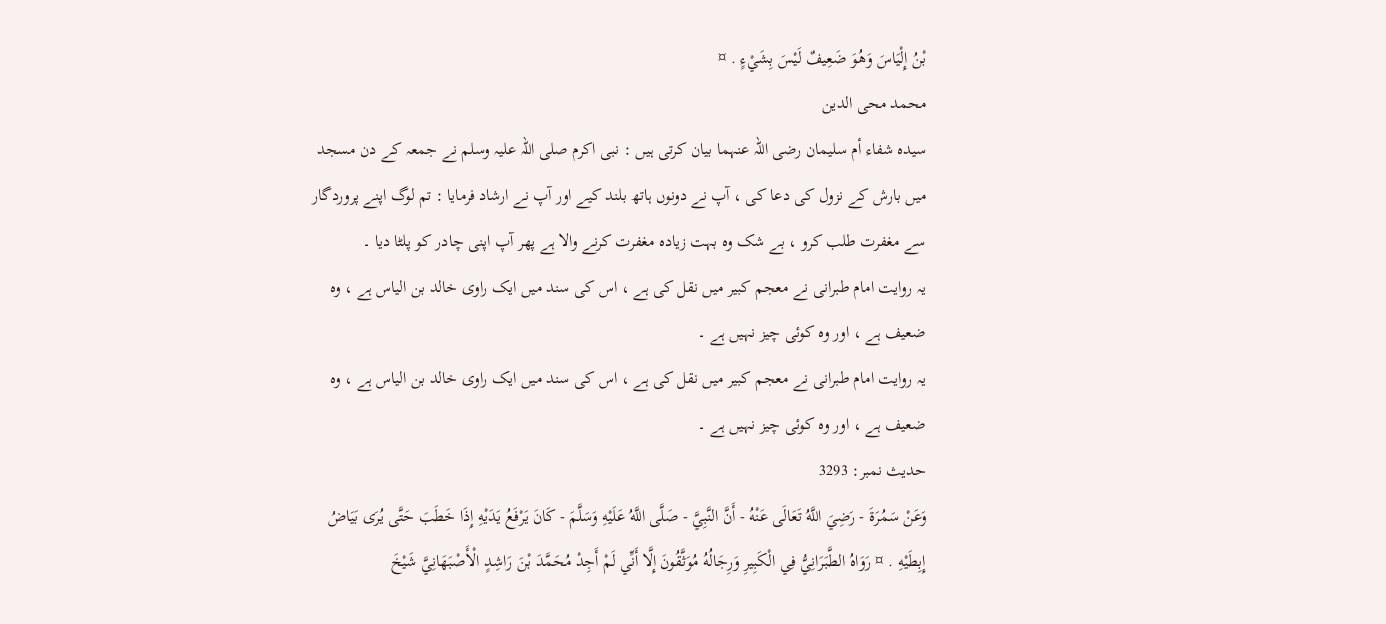بْنُ إِلْيَاسَ وَهُوَ ضَعِيفٌ لَيْسَ بِشَيْءٍ . ¤
محمد محی الدین
سیدہ شفاء أم سلیمان رضی اللہ عنہما بیان کرتی ہیں : نبی اکرم صلی اللہ علیہ وسلم نے جمعہ کے دن مسجد میں بارش کے نزول کی دعا کی ، آپ نے دونوں ہاتھ بلند کیے اور آپ نے ارشاد فرمایا : تم لوگ اپنے پروردگار سے مغفرت طلب کرو ، بے شک وہ بہت زیادہ مغفرت کرنے والا ہے پھر آپ اپنی چادر کو پلٹا دیا ۔
یہ روایت امام طبرانی نے معجم کبیر میں نقل کی ہے ، اس کی سند میں ایک راوی خالد بن الیاس ہے ، وہ ضعیف ہے ، اور وہ کوئی چیز نہیں ہے ۔
یہ روایت امام طبرانی نے معجم کبیر میں نقل کی ہے ، اس کی سند میں ایک راوی خالد بن الیاس ہے ، وہ ضعیف ہے ، اور وہ کوئی چیز نہیں ہے ۔
حدیث نمبر: 3293
وَعَنْ سَمُرَةَ - رَضِيَ اللَّهُ تَعَالَى عَنْهُ - أَنَّ النَّبِيَّ - صَلَّى اللَّهُ عَلَيْهِ وَسَلَّمَ - كَانَ يَرْفَعُ يَدَيْهِ إِذَا خَطَبَ حَتَّى يُرَى بَيَاضُ إِبِطَيْهِ . ¤ رَوَاهُ الطَّبَرَانِيُّ فِي الْكَبِيرِ وَرِجَالُهُ مُوَثَّقُونَ إِلَّا أَنِّي لَمْ أَجِدْ مُحَمَّدَ بْنَ رَاشِدٍ الْأَصْبَهَانِيَّ شَيْخَ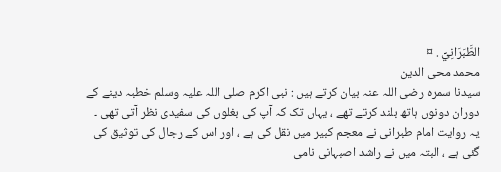الطَّبَرَانِيِّ . ¤
محمد محی الدین
سیدنا سمرہ رضی اللہ عنہ بیان کرتے ہیں : نبی اکرم صلی اللہ علیہ وسلم خطبہ دینے کے دوران دونوں ہاتھ بلند کرتے تھے ، یہاں تک کہ آپ کی بغلوں کی سفیدی نظر آتی تھی ۔
یہ روایت امام طبرانی نے معجم کبیر میں نقل کی ہے ، اور اس کے رجال کی توثیق کی گئی ہے ، البتہ میں نے راشد اصبہانی نامی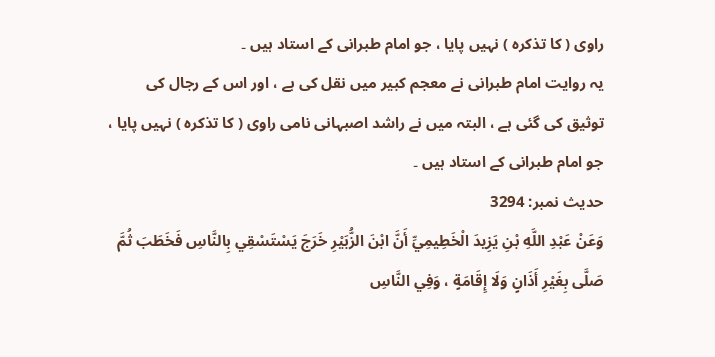راوی ( کا تذکرہ ) نہیں پایا ، جو امام طبرانی کے استاد ہیں ۔
یہ روایت امام طبرانی نے معجم کبیر میں نقل کی ہے ، اور اس کے رجال کی توثیق کی گئی ہے ، البتہ میں نے راشد اصبہانی نامی راوی ( کا تذکرہ ) نہیں پایا ، جو امام طبرانی کے استاد ہیں ۔
حدیث نمبر: 3294
وَعَنْ عَبْدِ اللَّهِ بْنِ يَزِيدَ الْخَطِيمِيِّ أَنَّ ابْنَ الزُّبَيْرِ خَرَجَ يَسْتَسْقِي بِالنَّاسِ فَخَطَبَ ثُمَّ صَلَّى بِغَيْرِ أَذَانٍ وَلَا إِقَامَةٍ ، وَفِي النَّاسِ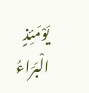يَوْمَئِذٍ الْبَرَاءُ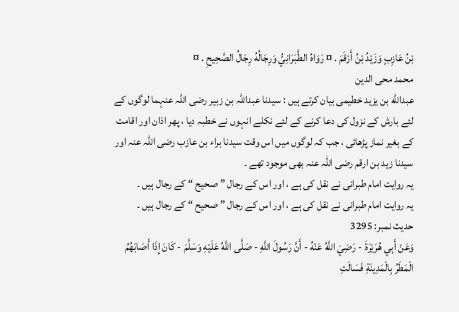بْنُ عَازِبٍ وَزَيْدُ بْنُ أَرْقَمَ . ¤ رَوَاهُ الطَّبَرَانِيُّ وَرِجَالُهُ رِجَالُ الصَّحِيحِ . ¤
محمد محی الدین
عبدالله بن یزید خطیمی بیان کرتے ہیں : سیدنا عبداللہ بن زبیر رضی اللہ عنہما لوگوں کے لئے بارش کے نزول کی دعا کرنے کے لئے نکلے انہوں نے خطبہ دیا ، پھر اذان اور اقامت کے بغیر نماز پڑھائی ، جب کہ لوگوں میں اس وقت سیدنا براء بن عازب رضی اللہ عنہ اور سیدنا زید بن ارقم رضی اللہ عنہ بھی موجود تھے ۔
یہ روایت امام طبرانی نے نقل کی ہے ، اور اس کے رجال ” صحیح “ کے رجال ہیں ۔
یہ روایت امام طبرانی نے نقل کی ہے ، اور اس کے رجال ” صحیح “ کے رجال ہیں ۔
حدیث نمبر: 3295
وَعَنْ أَبِي هُرَيْرَةَ - رَضِيَ اللَّهُ عَنْهُ - أَنَّ رَسُولَ اللَّهِ - صَلَّى اللَّهُ عَلَيْهِ وَسَلَّمَ - كَانَ إِذَا أَصَابَهُمُ الْمَطَرُ بِالْمَدِينَةِ فَسَالَتِ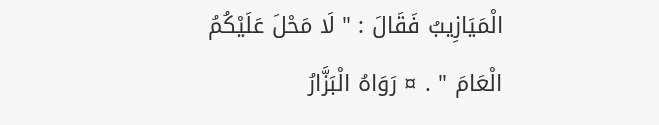الْمَيَازِيبُ فَقَالَ : " لَا مَحْلَ عَلَيْكُمُ الْعَامَ " . ¤ رَوَاهُ الْبَزَّارُ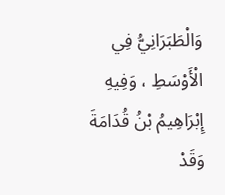وَالْطَبَرَانِيُّ فِي الْأَوْسَطِ ، وَفِيهِ إِبْرَاهِيمُ بْنُ قُدَامَةَ وَقَدْ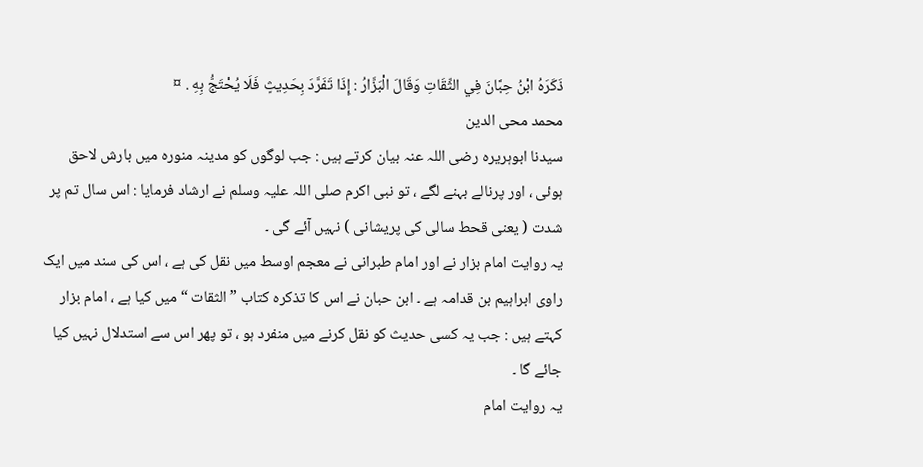ذَكَرَهُ ابْنُ حِبَّانَ فِي الثِّقَاتِ وَقَالَ الْبَزَّارُ : إِذَا تَفَرَّدَ بِحَدِيثٍ فَلَا يُحْتَجُّ بِهِ . ¤
محمد محی الدین
سیدنا ابوہریرہ رضی اللہ عنہ بیان کرتے ہیں : جب لوگوں کو مدینہ منورہ میں بارش لاحق ہوئی ، اور پرنالے بہنے لگے ، تو نبی اکرم صلی اللہ علیہ وسلم نے ارشاد فرمایا : اس سال تم پر شدت ( یعنی قحط سالی کی پریشانی ) نہیں آئے گی ۔
یہ روایت امام بزار نے اور امام طبرانی نے معجم اوسط میں نقل کی ہے ، اس کی سند میں ایک راوی ابراہیم بن قدامہ ہے ۔ ابن حبان نے اس کا تذکرہ کتاب ” الثقات “ میں کیا ہے ، امام بزار کہتے ہیں : جب یہ کسی حدیث کو نقل کرنے میں منفرد ہو ، تو پھر اس سے استدلال نہیں کیا جائے گا ۔
یہ روایت امام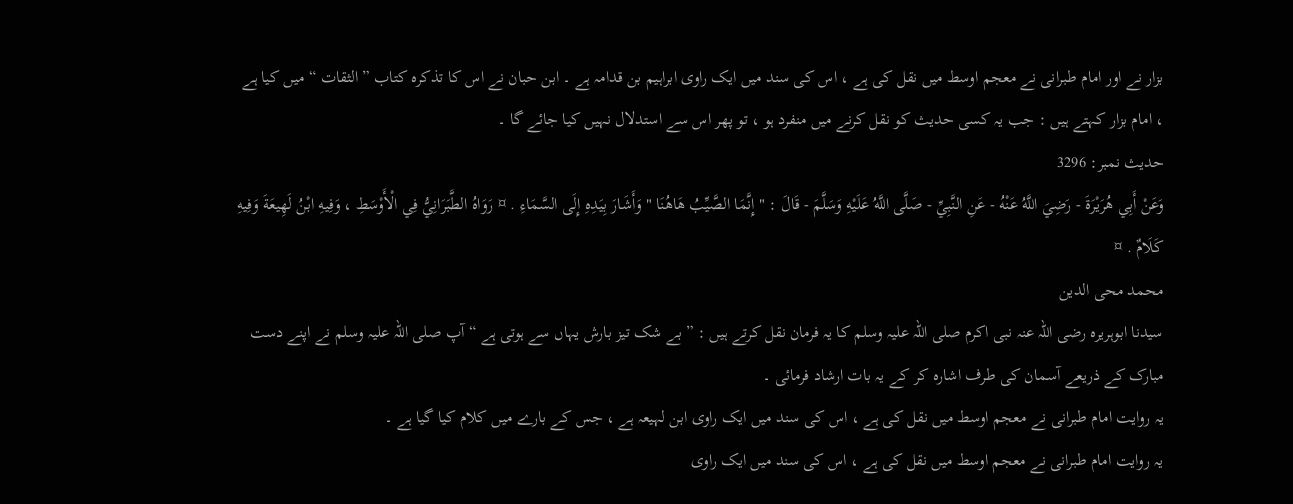بزار نے اور امام طبرانی نے معجم اوسط میں نقل کی ہے ، اس کی سند میں ایک راوی ابراہیم بن قدامہ ہے ۔ ابن حبان نے اس کا تذکرہ کتاب ” الثقات “ میں کیا ہے ، امام بزار کہتے ہیں : جب یہ کسی حدیث کو نقل کرنے میں منفرد ہو ، تو پھر اس سے استدلال نہیں کیا جائے گا ۔
حدیث نمبر: 3296
وَعَنْ أَبِي هُرَيْرَةَ - رَضِيَ اللَّهُ عَنْهُ - عَنِ النَّبِيِّ - صَلَّى اللَّهُ عَلَيْهِ وَسَلَّمَ - قَالَ : " إِنَّمَا الصَّيِّبُ هَاهُنَا " وَأَشَارَ بِيَدِهِ إِلَى السَّمَاءِ . ¤ رَوَاهُ الطَّبَرَانِيُّ فِي الْأَوْسَطِ ، وَفِيهِ ابْنُ لَهِيعَةَ وَفِيهِ كَلَامٌ . ¤
محمد محی الدین
سیدنا ابوہریرہ رضی اللہ عنہ نبی اکرم صلی اللہ علیہ وسلم کا یہ فرمان نقل کرتے ہیں : ” بے شک تیز بارش یہاں سے ہوتی ہے “ آپ صلی اللہ علیہ وسلم نے اپنے دست مبارک کے ذریعے آسمان کی طرف اشارہ کر کے یہ بات ارشاد فرمائی ۔
یہ روایت امام طبرانی نے معجم اوسط میں نقل کی ہے ، اس کی سند میں ایک راوی ابن لہیعہ ہے ، جس کے بارے میں کلام کیا گیا ہے ۔
یہ روایت امام طبرانی نے معجم اوسط میں نقل کی ہے ، اس کی سند میں ایک راوی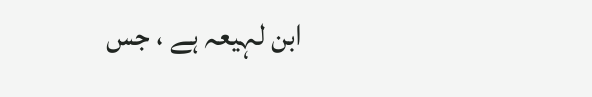ابن لہیعہ ہے ، جس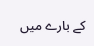کے بارے میں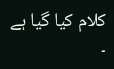کلام کیا گیا ہے ۔